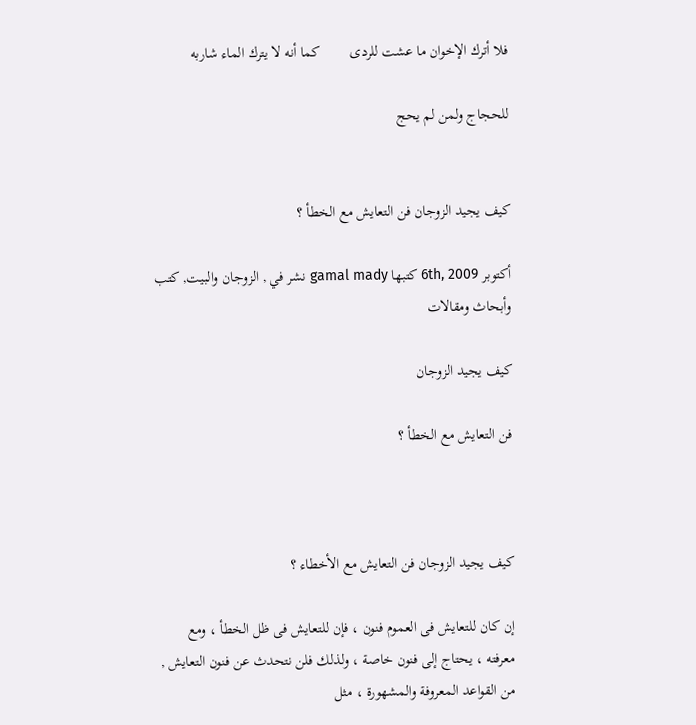فلا أترك الإخوان ما عشت للردى        كما أنه لا يترك الماء شاربه

للحجاج ولمن لم يحج


كيف يجيد الزوجان فن التعايش مع الخطأ ؟

أكتوبر 6th, 2009 كتبها gamal mady نشر في , الزوجان والبيت, كتب وأبحاث ومقالات

كيف يجيد الزوجان

فن التعايش مع الخطأ ؟



كيف يجيد الزوجان فن التعايش مع الأخطاء ؟

إن كان للتعايش فى العموم فنون ، فإن للتعايش فى ظل الخطأ ، ومع معرفته ، يحتاج إلى فنون خاصة ، ولذلك فلن نتحدث عن فنون التعايش , من القواعد المعروفة والمشهورة ، مثل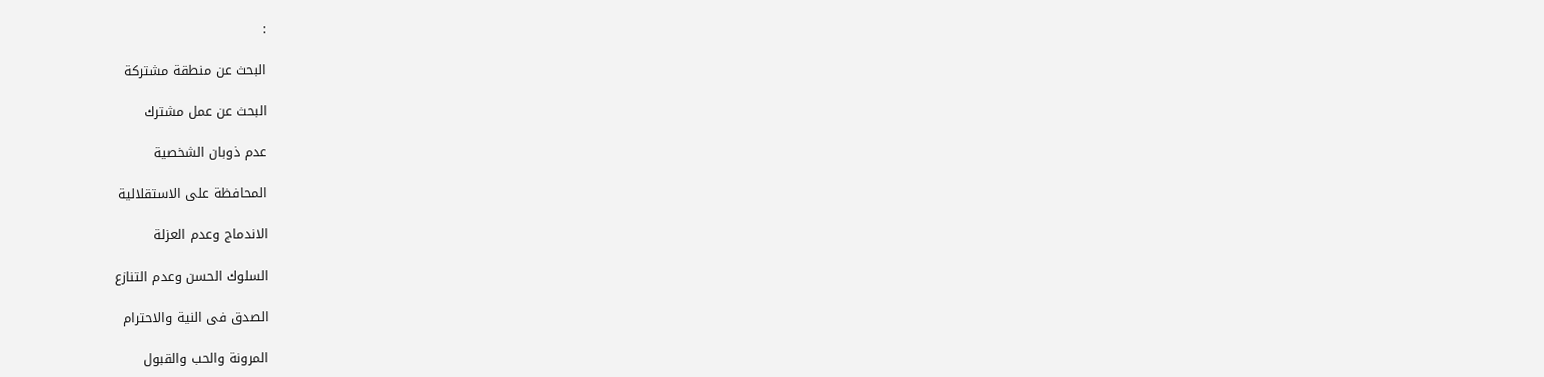:

البحث عن منطقة مشتركة

البحث عن عمل مشترك

عدم ذوبان الشخصية

المحافظة على الاستقلالية

الاندماج وعدم العزلة

السلوك الحسن وعدم التنازع

الصدق فى النية والاحترام

المرونة والحب والقبول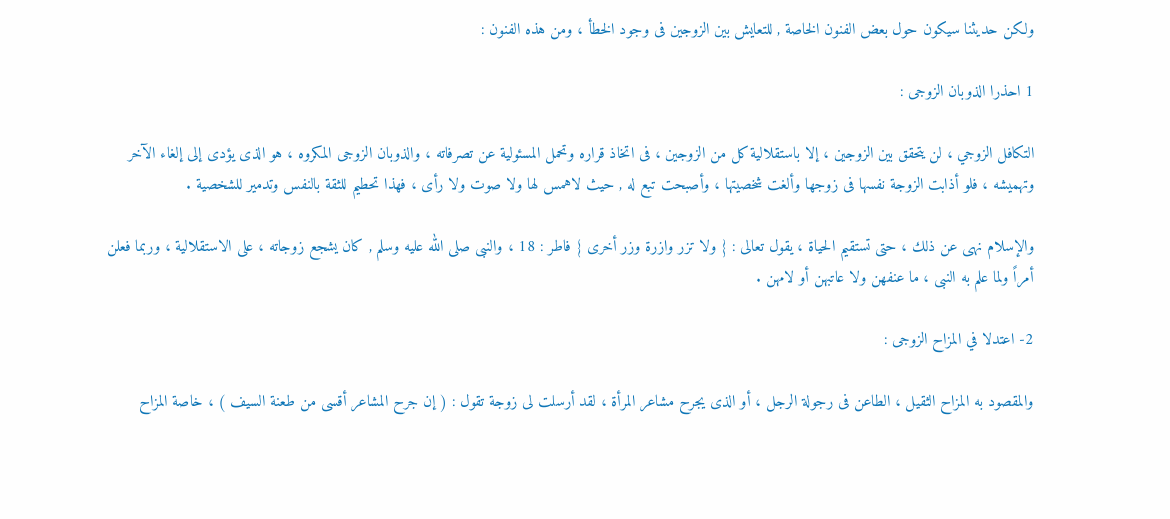ولكن حديثنا سيكون حول بعض الفنون الخاصة , للتعايش بين الزوجين فى وجود الخطأ ، ومن هذه الفنون :

1 احذرا الذوبان الزوجى :

التكافل الزوجي ، لن يتحقق بين الزوجين ، إلا باستقلالية كل من الزوجين ، فى اتخاذ قراره وتحمل المسئولية عن تصرفاته ، والذوبان الزوجى المكروه ، هو الذى يؤدى إلى إلغاء الآخر وتهميشه ، فلو أذابت الزوجة نفسها فى زوجها وألغت شخصيتها ، وأصبحت تبع له , حيث لاهمس لها ولا صوت ولا رأى ، فهذا تحطيم للثقة بالنفس وتدمير للشخصية .

والإسلام نهى عن ذلك ، حتى تستقيم الحياة ، يقول تعالى : { ولا تزر وازرة وزر أخرى } فاطر : 18 ، والنبى صلى الله عليه وسلم , كان يشجع زوجاته ، على الاستقلالية ، وربما فعلن أمراً ولما علم به النبى ، ما عنفهن ولا عاتبهن أو لامهن .

2- اعتدلا في المزاح الزوجى :

والمقصود به المزاح الثقيل ، الطاعن فى رجولة الرجل ، أو الذى يجرح مشاعر المرأة ، لقد أرسلت لى زوجة تقول : ( إن جرح المشاعر أقسى من طعنة السيف ) ، خاصة المزاح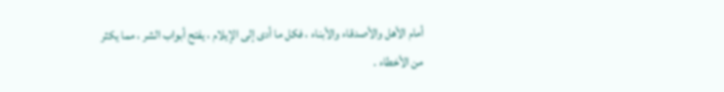أمام الأهل والأصدقاء والأبناء ، فكل ما أدى إلى الإيلام ، يفتح أبواب الشر ، مما يكثر من الأخطاء .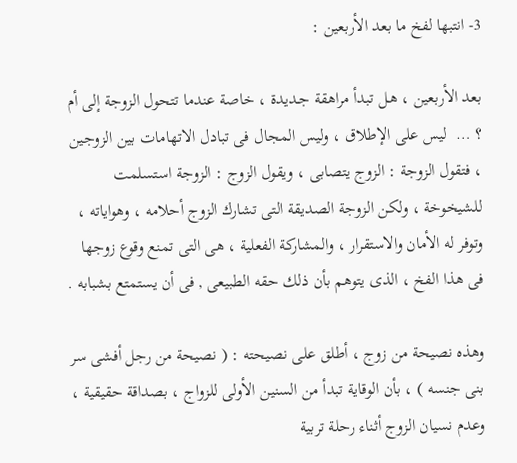3- انتبها لفخ ما بعد الأربعين :

بعد الأربعين ، هـل تبدأ مراهقة جـديدة ، خاصة عندما تتحول الزوجة إلى أم ؟ …  ليس على الإطلاق ، وليس المجال فى تبادل الاتهامات بين الزوجين ، فتقول الزوجة : الزوج يتصابى ، ويقول الزوج : الزوجة استسلمت للشيخوخة ، ولكن الزوجة الصديقة التى تشارك الزوج أحلامه ، وهواياته ، وتوفر له الأمان والاستقرار ، والمشاركة الفعلية ، هى التى تمنع وقوع زوجها فى هذا الفخ ، الذى يتوهم بأن ذلك حقه الطبيعى , فى أن يستمتع بشبابه .

وهذه نصيحة من زوج ، أطلق على نصيحته : ( نصيحة من رجل أفشى سر بنى جنسه ) ، بأن الوقاية تبدأ من السنين الأولى للزواج ، بصداقة حقيقية ، وعدم نسيان الزوج أثناء رحلة تربية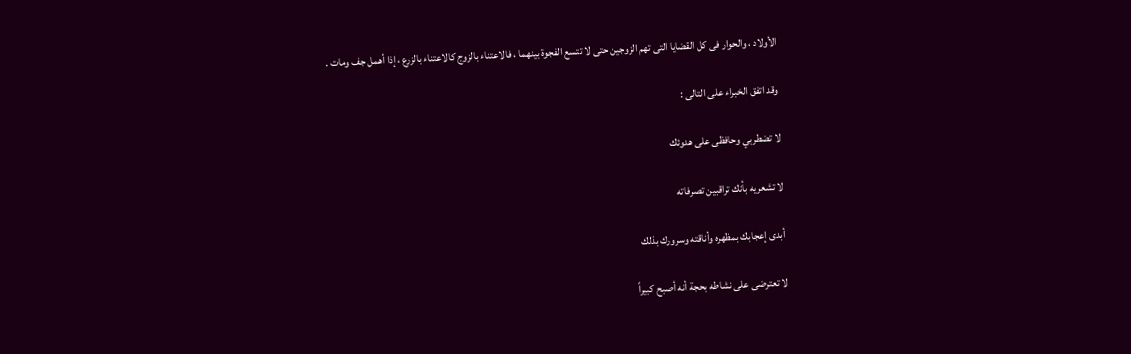الأولاد ، والحوار فى كل القضايا التى تهم الزوجين حتى لا تتسع الفجوة بينهما ، فالاعتناء بالزوج كالاعتناء بالزرع ، إذا أهمل جف ومات .

وقد اتفق الخبراء على التالى :

لا تضطربي وحافظى على هدوئك

لا تشعريه بأنك تراقبين تصرفاته

أبدى إعجابك بمظهره وأناقته وسرورك بذلك

لا تعترضى على نشاطه بحجة أنه أصبح كبيراً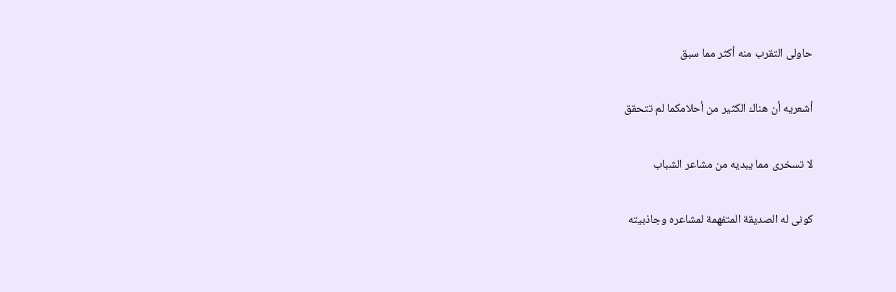حاولى التقرب منه أكثر مما سبق

أشعريه أن هناك الكثير من أحلامكما لم تتحقق

لا تسخرى مما يبديه من مشاعر الشباب

كونى له الصديقة المتفهمة لمشاعره وجاذبيته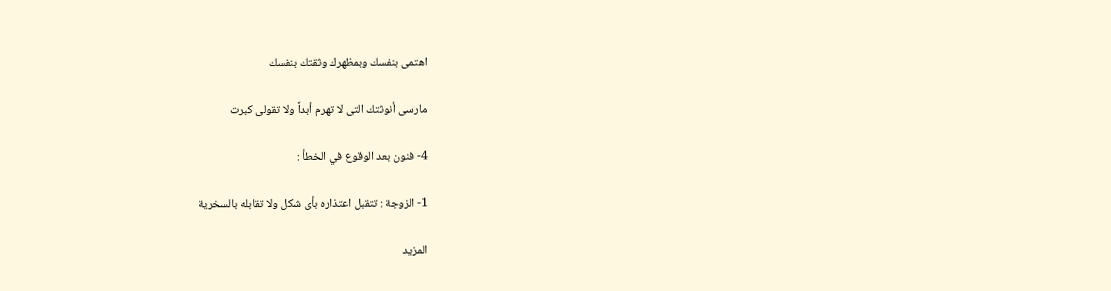اهتمى بنفسك وبمظهرك وثقتك بنفسك

مارسى أنوثتك التى لا تهرم أبداً ولا تقولى كبرت

4- فنون بعد الوقوع في الخطأ :

1- الزوجة : تتقبل اعتذاره بأى شكل ولا تقابله بالسخرية

المزيد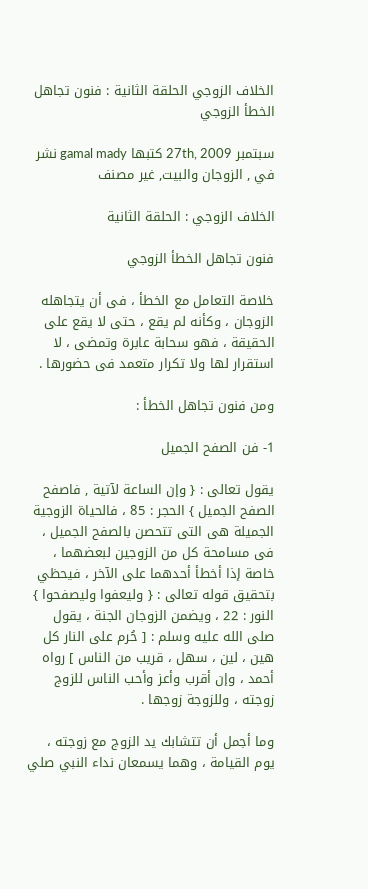الخلاف الزوجي الحلقة الثانية : فنون تجاهل الخطأ الزوجي

سبتمبر 27th, 2009 كتبها gamal mady نشر في , الزوجان والبيت, غير مصنف

الخلاف الزوجي : الحلقة الثانية

فنون تجاهل الخطأ الزوجي

خلاصة التعامل مع الخطأ ، فى أن يتجاهله الزوجان ، وكأنه لم يقع ، حتى لا يقع على الحقيقة ، فهو سحابة عابرة وتمضى ، لا استقرار لها ولا تكرار متعمد فى حضورها .

ومن فنون تجاهل الخطأ :

1- فن الصفح الجميل

يقول تعالى : { وإن الساعة لآتية , فاصفح الصفح الجميل } الحجر : 85 ، فالحياة الزوجية الجميلة هى التى تتحصن بالصفح الجميل ، فى مسامحة كل من الزوجين لبعضهما ، خاصة إذا أخطأ أحدهما على الآخر ، فيحظي بتحقيق قوله تعالى : { وليعفوا وليصفحوا } النور : 22 ، ويضمن الزوجان الجنة ، يقول صلى الله عليه وسلم : [ حُرم على النار كل هين ، لين ، سهل ، قريب من الناس ] رواه أحمد ، وإن أقرب وأعز وأحب الناس للزوج زوجته ، وللزوجة زوجها .

وما أجمل أن تتشابك يد الزوج مع زوجته ، يوم القيامة ، وهما يسمعان نداء النبي صلي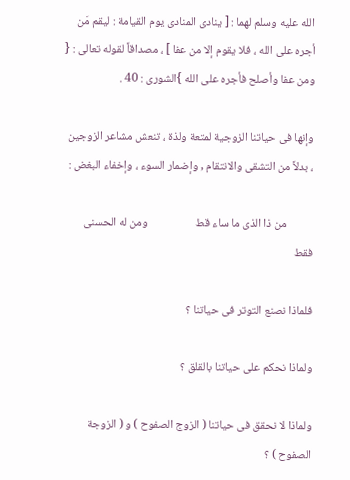الله عليه وسلم لهما : [ ينادى المنادى يوم القيامة : ليقم مَن أجره على الله ، فلا يقوم إلا من عفا ] ، مصداقاً لقوله تعالى : { ومن عفا وأصلح فأجره على الله }الشورى : 40 .

وإنها فى حياتنا الزوجية لمتعة ولذة ، تنعش مشاعر الزوجين ، بدلاً من التشقى والانتقام , وإضمار السوء ، وإخفاء البغض :

          من ذا الذى ما ساء قط                  ومن له الحسنى فقط

فلماذا نصنع التوتر فى حياتنا ؟

ولماذا نحكم على حياتنا بالقلق ؟

ولماذا لا نحقق فى حياتنا ( الزوج الصفوح ) و ( الزوجة الصفوح ) ؟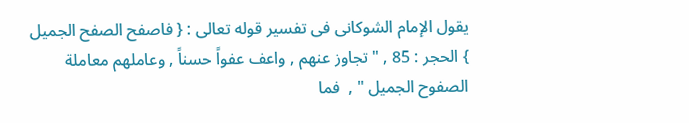يقول الإمام الشوكانى فى تفسير قوله تعالى : { فاصفح الصفح الجميل } الحجر : 85 , " تجاوز عنهم , واعف عفواً حسناً , وعاملهم معاملة الصفوح الجميل " ,  فما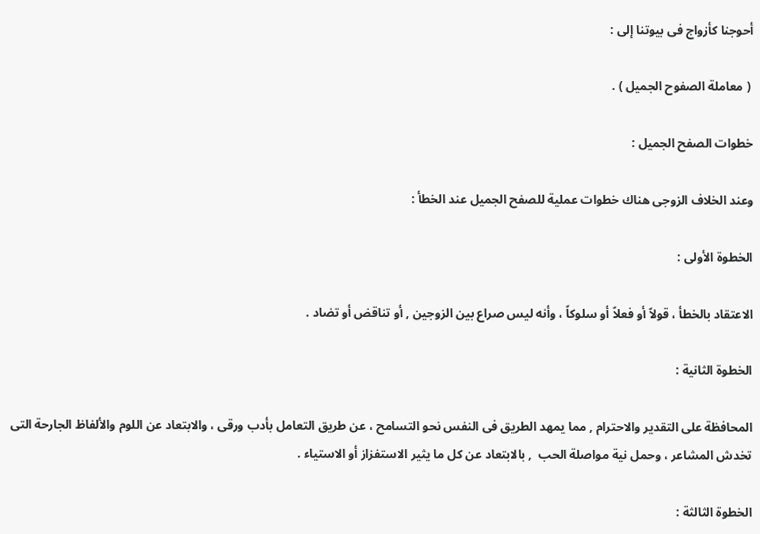أحوجنا كأزواج فى بيوتنا إلى :

 ( معاملة الصفوح الجميل ) .

خطوات الصفح الجميل :

وعند الخلاف الزوجى هناك خطوات عملية للصفح الجميل عند الخطأ :

الخطوة الأولى :

الاعتقاد بالخطأ ، قولاً أو فعلاً أو سلوكاً ، وأنه ليس صراع بين الزوجين , أو تناقض أو تضاد .

الخطوة الثانية :

المحافظة على التقدير والاحترام , مما يمهد الطريق فى النفس نحو التسامح ، عن طريق التعامل بأدب ورقى ، والابتعاد عن اللوم والألفاظ الجارحة التى تخدش المشاعر ، وحمل نية مواصلة الحب  , بالابتعاد عن كل ما يثير الاستفزاز أو الاستياء .

الخطوة الثالثة :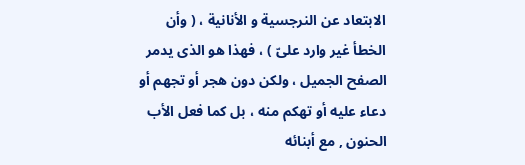الابتعاد عن النرجسية و الأنانية ، ( وأن الخطأ غير وارد علىّ ) ، فهذا هو الذى يدمر الصفح الجميل ، ولكن دون هجر أو تجهم أو دعاء عليه أو تهكم منه ، بل كما فعل الأب الحنون , مع أبنائه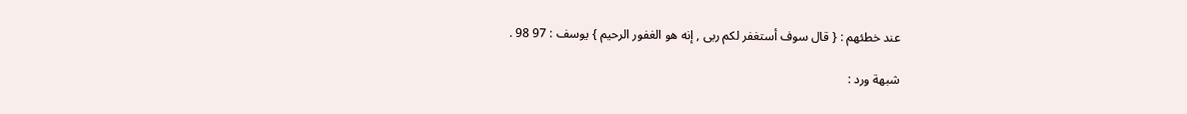عند خطئهم : { قال سوف أستغفر لكم ربى , إنه هو الغفور الرحيم } يوسف : 97 98 .

شبهة ورد :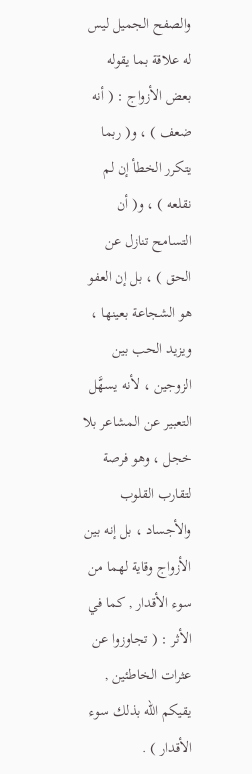والصفح الجميل ليس له علاقة بما يقوله بعض الأزواج : ( أنه ضعف ) ، و( ربما يتكرر الخطأ إن لم نقلعه ) ، و( أن التسامح تنازل عن الحق ) ، بل إن العفو هو الشجاعة بعينها ، ويزيد الحب بين الزوجين ، لأنه يسهَّل التعبير عن المشاعر بلا خجل ، وهو فرصة لتقارب القلوب والأجساد ، بل إنه بين الأزواج وقاية لهما من سوء الأقدار , كما في الأثر : ( تجاوزوا عن عثرات الخاطئين , يقيكم الله بذلك سوء الأقدار ) .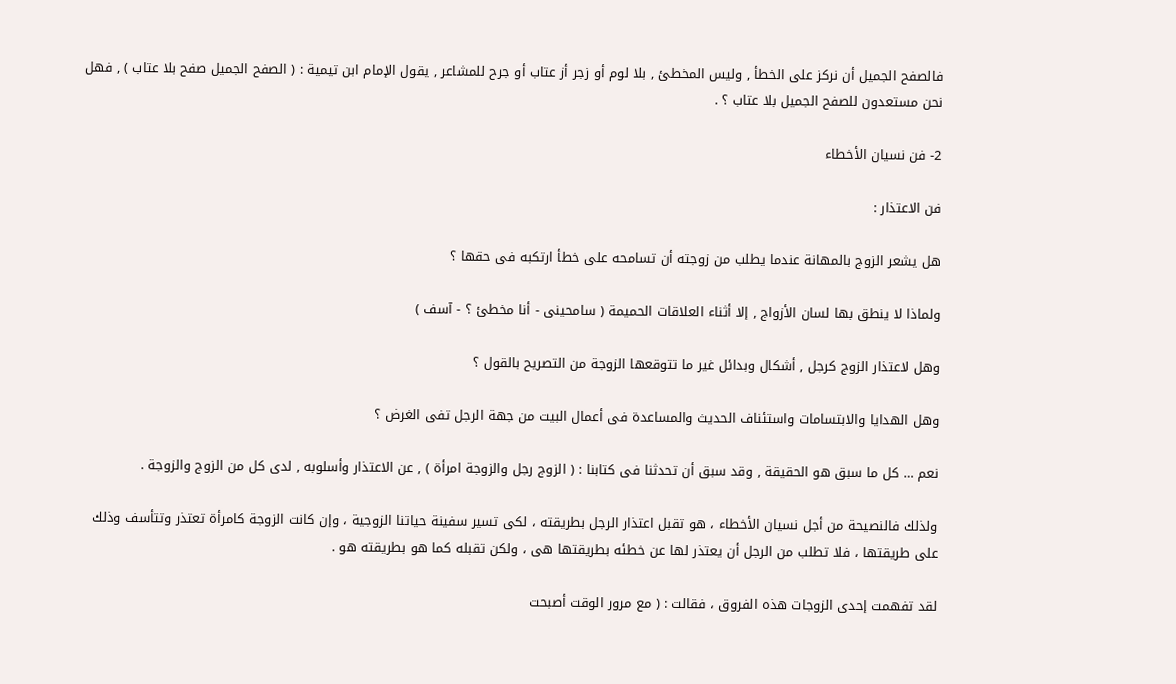فالصفح الجميل أن نركز على الخطأ , وليس المخطئ , بلا لوم أو زجر أز عتاب أو جرح للمشاعر , يقول الإمام ابن تيمية : ( الصفح الجميل صفح بلا عتاب ) , فهل نحن مستعدون للصفح الجميل بلا عتاب ؟ .

2- فن نسيان الأخطاء

فن الاعتذار :

هل يشعر الزوج بالمهانة عندما يطلب من زوجته أن تسامحه على خطأ ارتكبه فى حقها ؟

ولماذا لا ينطق بها لسان الأزواج , إلا أثناء العلاقات الحميمة ( سامحينى - أنا مخطئ ؟ - آسف )

وهل لاعتذار الزوج كرجل , أشكال وبدائل غير ما تتوقعها الزوجة من التصريح بالقول ؟

وهل الهدايا والابتسامات واستئناف الحديث والمساعدة فى أعمال البيت من جهة الرجل تفى الغرض ؟

نعم … كل ما سبق هو الحقيقة , وقد سبق أن تحدثنا فى كتابنا : ( الزوج رجل والزوجة امرأة ) , عن الاعتذار وأسلوبه , لدى كل من الزوج والزوجة .

ولذلك فالنصيحة من أجل نسيان الأخطاء ، هو تقبل اعتذار الرجل بطريقته ، لكى تسير سفينة حياتنا الزوجية ، وإن كانت الزوجة كامرأة تعتذر وتتأسف وذلك على طريقتها ، فلا تطلب من الرجل أن يعتذر لها عن خطئه بطريقتها هى ، ولكن تقبله كما هو بطريقته هو .

لقد تفهمت إحدى الزوجات هذه الفروق ، فقالت : ( مع مرور الوقت أصبحت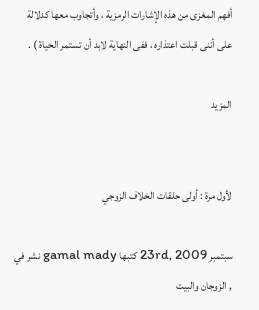أفهم المغزى من هذه الإشارات الرمزية ، وأتجاوب معها كدلالة على أننى قبلت اعتذاره ، ففى النهاية لابد أن تستمر الحياة ) .

المزيد


لأول مرة : أولى حلقات الخلاف الزوجي

سبتمبر 23rd, 2009 كتبها gamal mady نشر في , الزوجان والبيت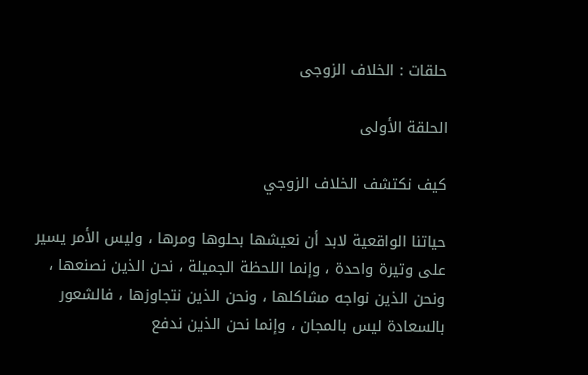حلقات : الخلاف الزوجى

الحلقة الأولى

كيف نكتشف الخلاف الزوجي

حياتنا الواقعية لابد أن نعيشها بحلوها ومرها ، وليس الأمر يسير على وتيرة واحدة ، وإنما اللحظة الجميلة ، نحن الذين نصنعها ، ونحن الذين نواجه مشاكلها ، ونحن الذين نتجاوزها ، فالشعور بالسعادة ليس بالمجان ، وإنما نحن الذين ندفع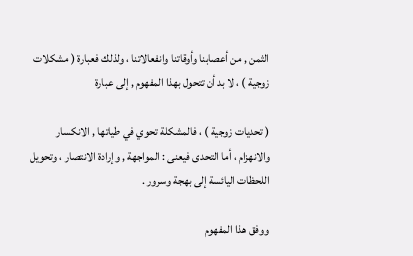الثمن , من أعصابنا وأوقاتنا وانفعالاتنا ، ولذلك فعبارة ( مشكلات زوجية ) ، لا بد أن تتحول بهذا المفهوم , إلى عبارة

( تحديات زوجية ) ، فالمشكلة تحوي في طياتها , الانكسار والانهزام ، أما التحدى فيعنى : المواجهة , وإرادة الانتصار ، وتحويل اللحظات اليائسة إلى بهجة وسرور .

ووفق هذا المفهوم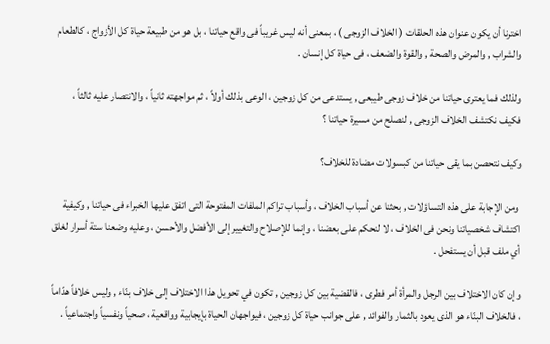اخترنا أن يكون عنوان هذه الحلقات ( الخلاف الزوجى ) ، بمعنى أنه ليس غريباً فى واقع حياتنا ، بل هو من طبيعة حياة كل الأزواج ، كالطعام والشراب , والمرض والصحة , والقوة والضعف ، فى حياة كل إنسان .

ولذلك فما يعترى حياتنا من خلاف زوجى طيبعى , يستدعى من كل زوجين ، الوعى بذلك أولاً ، ثم مواجهته ثانياً ، والانتصار عليه ثالثاً ، فكيف نكتشف الخلاف الزوجى , لنصلح من مسيرة حياتنا ؟

وكيف نتحصن بما يقى حياتنا من كبسولات مضادة للخلاف؟

 ومن الإجابة على هذه التساؤلات , بحثنا عن أسباب الخلاف ، وأسباب تراكم الملفات المفتوحة التى اتفق عليها الخبراء فى حياتنا , وكيفية اكتشاف شخصياتنا ونحن فى الخلاف ، لا لنحكم على بعضنا ، وإنما للإصلاح والتغيير إلى الأفضل والأحسن ، وعليه وضعنا ستة أسرار لغلق أي ملف قبل أن يستفحل .

وإن كان الاختلاف بين الرجل والمرأة أمر فطرى ، فالقضية بين كل زوجين , تكون في تحويل هذا الاختلاف إلى خلاف بنّاء , وليس خلافاً هدّاماً ، فالخلاف البنّاء هو الذى يعود بالثمار والفوائد , على جوانب حياة كل زوجين ، فيواجهان الحياة بإيجابية وواقعية ، صحياً ونفسياً واجتماعياً .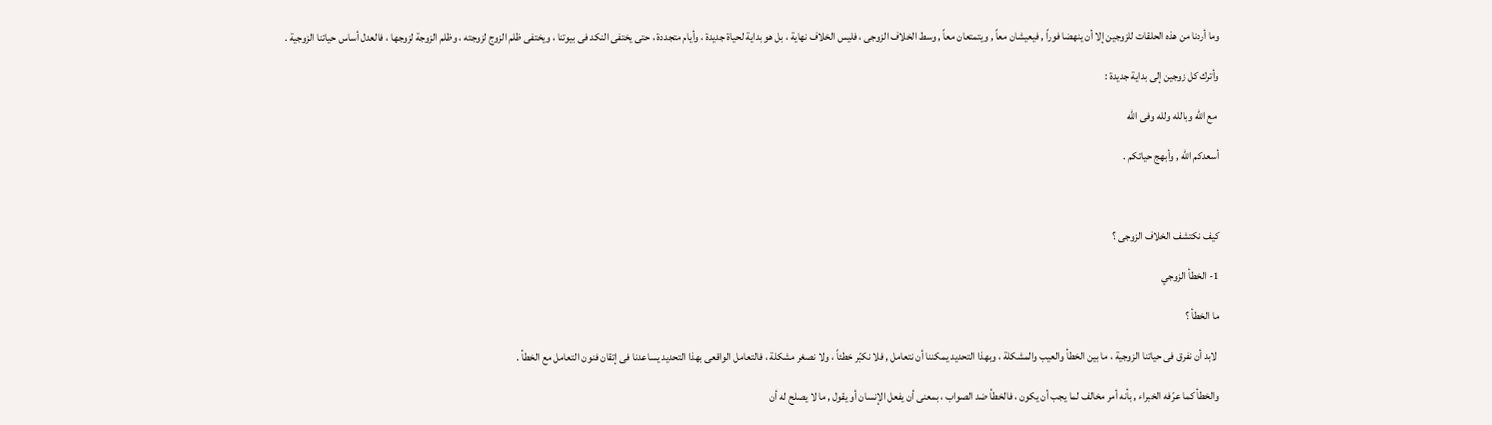وما أردنا من هذه الحلقات للزوجين إلا أن ينهضا فوراً , فيعيشان معاً , ويتمتعان معاً , وسط الخلاف الزوجى ، فليس الخلاف نهاية ، بل هو بداية لحياة جديدة ، وأيام متجددة ، حتى يختفى النكد فى بيوتنا ، ويختفى ظلم الزوج لزوجته ، وظلم الزوجة لزوجها ، فالعدل أساس حياتنا الزوجية .

وأترك كل زوجين إلى بداية جديدة :

 مع الله وبالله ولله وفى الله

أسعدكم الله , وأبهج حياتكم .



كيف نكتشف الخلاف الزوجى ؟

1- الخطأ الزوجي

ما الخطأ ؟

 لابد أن نفرق فى حياتنا الزوجية ، ما بين الخطأ والعيب والمشكلة ، وبهذا التحديد يمكننا أن نتعامل , فلا نكبّر خطئاً ، ولا نصغر مشكلة ، فالتعامل الواقعى بهذا التحديد يساعدنا فى إتقان فنون التعامل مع الخطأ .

والخطأ كما عرّفه الخبراء , بأنه أمر مخالف لما يجب أن يكون ، فالخطأ ضد الصواب ، بمعنى أن يفعل الإنسان أو يقول , ما لا يصلح له أن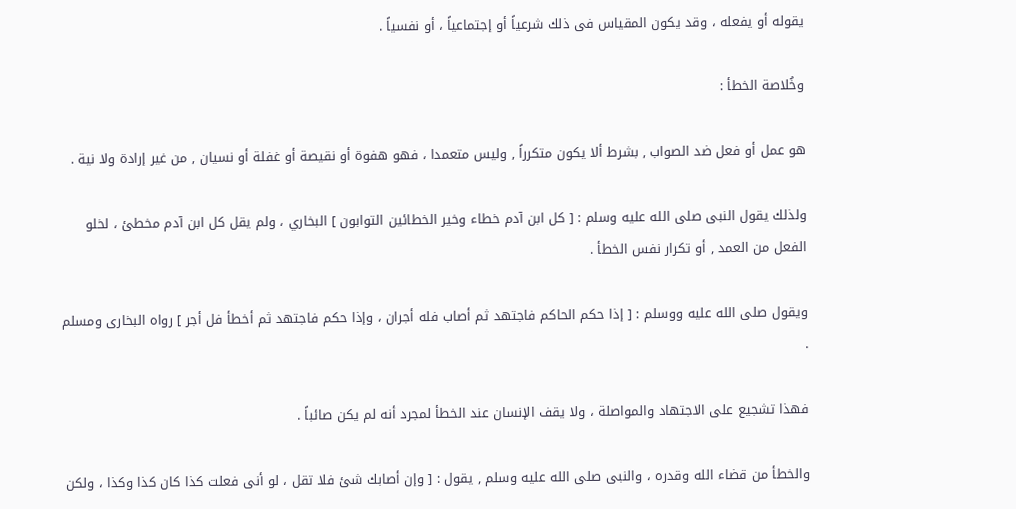يقوله أو يفعله ، وقد يكون المقياس فى ذلك شرعياً أو إجتماعياً ، أو نفسياً .

وخُلاصة الخطأ :

هو عمل أو فعل ضد الصواب , بشرط ألا يكون متكرراً , وليس متعمدا ، فهو هفوة أو نقيصة أو غفلة أو نسيان , من غير إرادة ولا نية .

ولذلك يقول النبى صلى الله عليه وسلم : [ كل ابن آدم خطاء وخير الخطائين التوابون ] البخاري ، ولم يقل كل ابن آدم مخطئ ، لخلو الفعل من العمد , أو تكرار نفس الخطأ .

ويقول صلى الله عليه ووسلم : [ إذا حكم الحاكم فاجتهد ثم أصاب فله أجران ، وإذا حكم فاجتهد ثم أخطأ فل أجر ] رواه البخارى ومسلم .

فهذا تشجيع على الاجتهاد والمواصلة ، ولا يقف الإنسان عند الخطأ لمجرد أنه لم يكن صائباً .

والخطأ من قضاء الله وقدره ، والنبى صلى الله عليه وسلم , يقول : [ وإن أصابك شئ فلا تقل ، لو أنى فعلت كذا كان كذا وكذا ، ولكن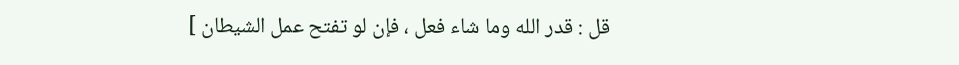قل : قدر الله وما شاء فعل ، فإن لو تفتح عمل الشيطان ]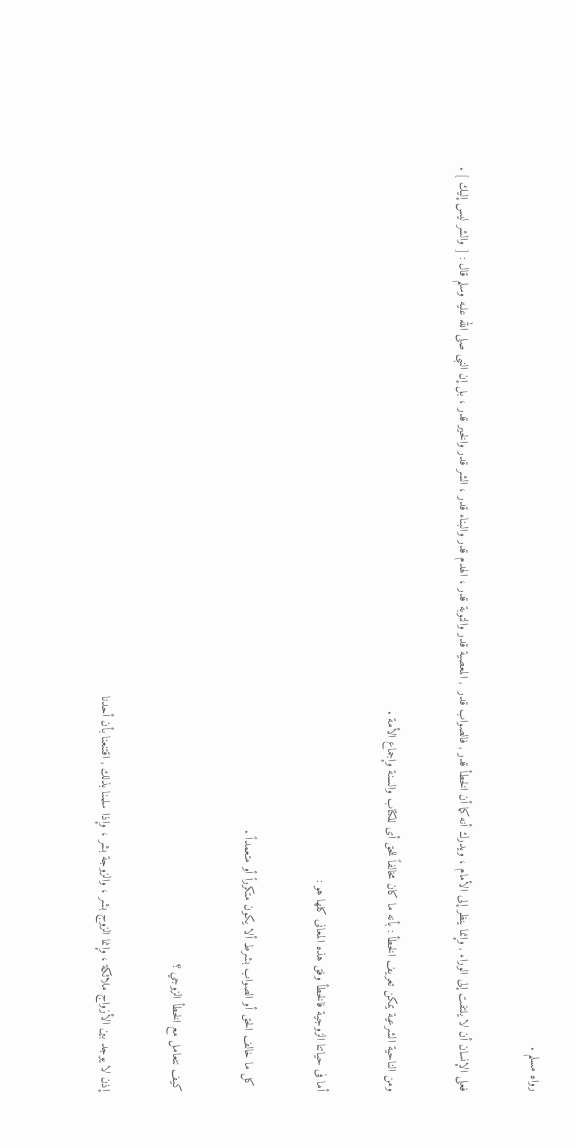رواه مسلم .

فعلى الإنسان أن لا يلتفت إلى الوراء , وإنما ينظر إلى الأمام ، ويدرك أنه كما أن الخطأ قدر , فالصواب قدر  , المعصية قدر والتوبة قدر ، الهدم قدر والبناء قدر ، الشر قدر والخير قدر ، بل إن النبى صلى الله عليه وسلم قال : [ والشر ليس إليك ] .

ومن الناحية الشرعية يمكن تعريف الخطأ : بأنه ما كان مخالفاً للحق أى للكتاب والسنة وإجماع الأمة .

أما فى حياتنا الزوجية فالخطأ وفق هذه المعانى كلها هو :

 كل ما خالف الحق أو الصواب بشرط ألا يكون متكرراً أو متعمداً .

كيف نتعامل مع الخطأ الزوجي ؟

إذن لا يوجد بين الأزواج ملائكة ، وإنما الزوج بشر ، والزوجة بشر ، وإذا سلمنا بذلك , اقتنعنا بأن أحدنا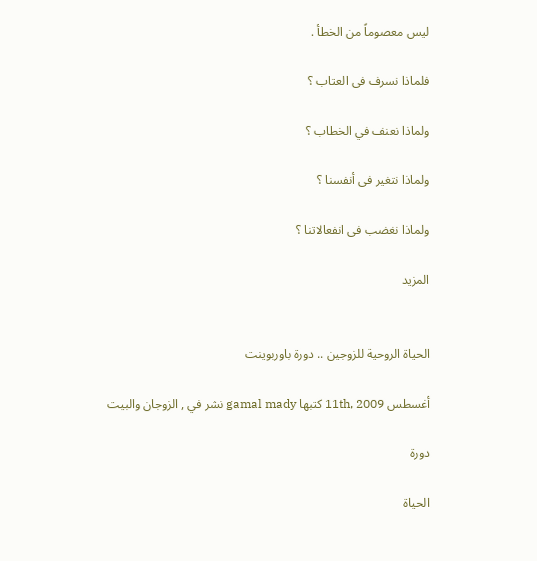ليس معصوماً من الخطأ .

فلماذا نسرف فى العتاب ؟

ولماذا نعنف في الخطاب ؟

ولماذا نتغير فى أنفسنا ؟

ولماذا نغضب فى انفعالاتنا ؟

المزيد


الحياة الروحية للزوجين .. دورة باوربوينت

أغسطس 11th, 2009 كتبها gamal mady نشر في , الزوجان والبيت

دورة

الحياة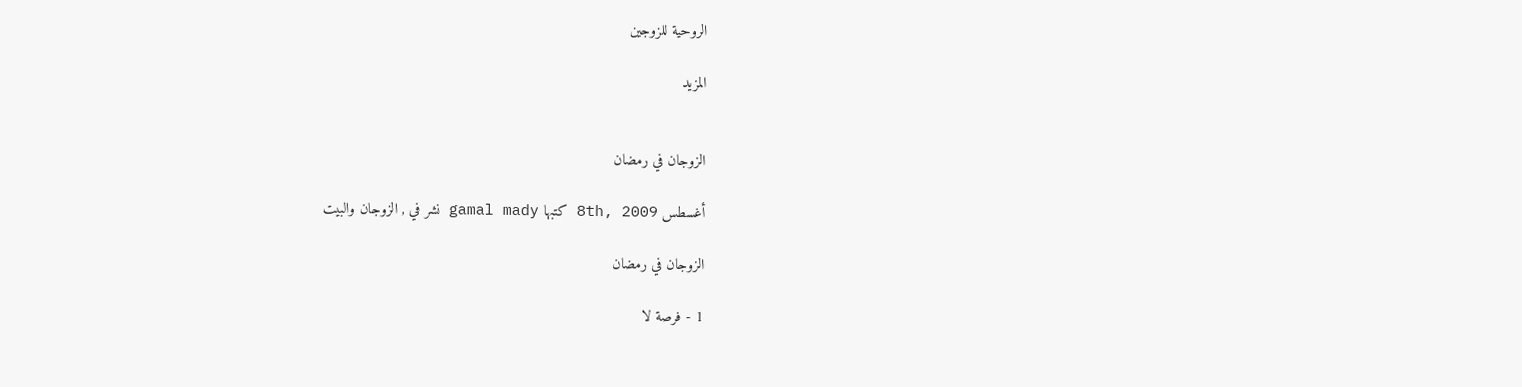الروحية للزوجين

المزيد


الزوجان في رمضان

أغسطس 8th, 2009 كتبها gamal mady نشر في , الزوجان والبيت

الزوجان في رمضان

1 - فرصة لا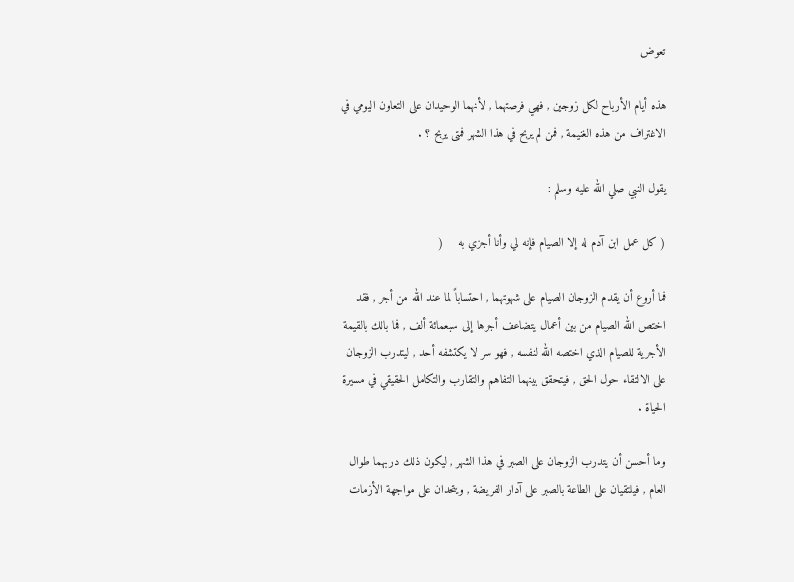تعوض

هذه أيام الأرباح لكل زوجين , فهي فرصتهما , لأنهما الوحيدان على التعاون اليومي في الاغتراف من هذه الغنيمة , فمن لم يربح في هذا الشهر فمتى يربح ؟ .

يقول النبي صلي الله عليه وسلم :

( كل عمل ابن آدم له إلا الصيام فإنه لي وأنا أجزي به    (

فما أروع أن يقدم الزوجان الصيام على شهوتهما , احتساباً لما عند الله من أجر , فقد اختص الله الصيام من بين أعمال يتضاعف أجرها إلى سبعمائة ألف , فما بالك بالقيمة الأجرية للصيام الذي اختصه الله لنفسه , فهو سر لا يكتشفه أحد , ليتدرب الزوجان على الالتقاء حول الحق , فيتحقق بينهما التفاهم والتقارب والتكامل الحقيقي في مسيرة الحياة .

وما أحسن أن يتدرب الزوجان على الصبر في هذا الشهر , ليكون ذلك دربهما طوال العام , فيلتقيان على الطاعة بالصبر على آدار الفريضة , ويتحدان على مواجهة الأزمات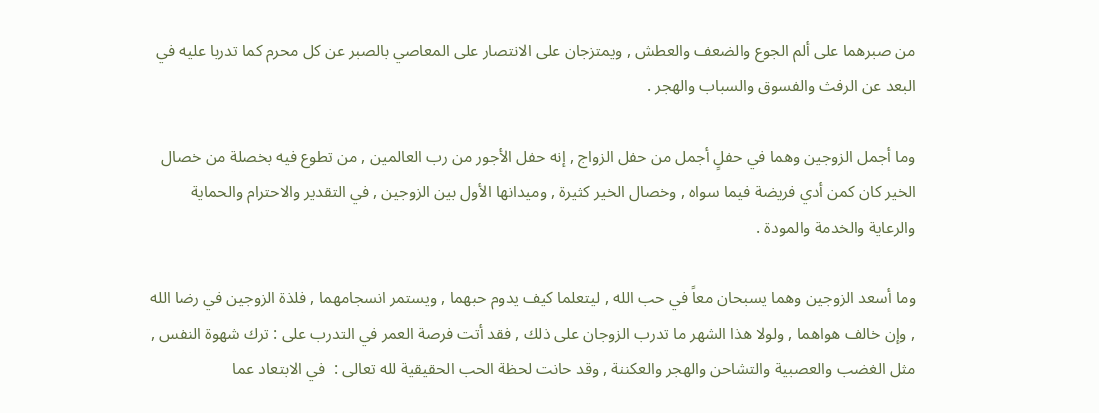من صبرهما على ألم الجوع والضعف والعطش , ويمتزجان على الانتصار على المعاصي بالصبر عن كل محرم كما تدربا عليه في البعد عن الرفث والفسوق والسباب والهجر .

وما أجمل الزوجين وهما في حفلٍ أجمل من حفل الزواج , إنه حفل الأجور من رب العالمين , من تطوع فيه بخصلة من خصال الخير كان كمن أدي فريضة فيما سواه , وخصال الخير كثيرة , وميدانها الأول بين الزوجين , في التقدير والاحترام والحماية والرعاية والخدمة والمودة .

وما أسعد الزوجين وهما يسبحان معاً في حب الله , ليتعلما كيف يدوم حبهما , ويستمر انسجامهما , فلذة الزوجين في رضا الله , وإن خالف هواهما , ولولا هذا الشهر ما تدرب الزوجان على ذلك , فقد أتت فرصة العمر في التدرب على : ترك شهوة النفس , مثل الغضب والعصبية والتشاحن والهجر والعكننة , وقد حانت لحظة الحب الحقيقية لله تعالى :  في الابتعاد عما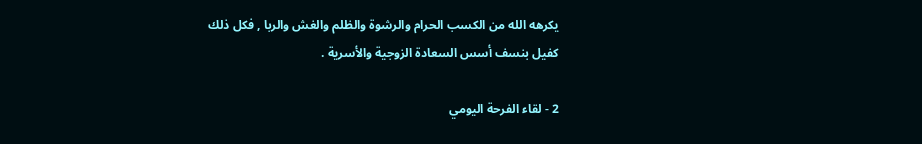يكرهه الله من الكسب الحرام والرشوة والظلم والغش والربا , فكل ذلك كفيل بنسف أسس السعادة الزوجية والأسرية .

2 - لقاء الفرحة اليومي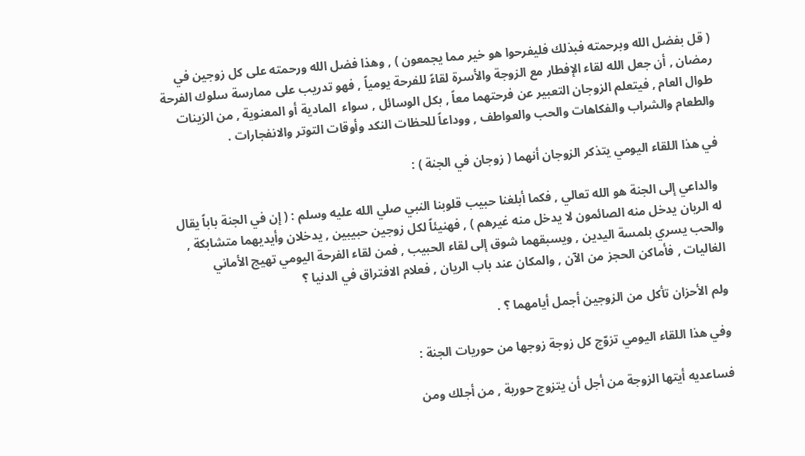( قل بفضل الله وبرحمته فبذلك فليفرحوا هو خير مما يجمعون ) , وهذا فضل الله ورحمته على كل زوجين في رمضان , أن جعل الله لقاء الإفطار مع الزوجة والأسرة لقاءً للفرحة يومياً , فهو تدريب على ممارسة سلوك الفرحة طوال العام , فيتعلم الزوجان التعبير عن فرحتهما معاً , بكل الوسائل , سواء  المادية أو المعنوية , من الزينات والطعام والشراب والفكاهات والحب والعواطف , ووداعاً للحظات النكد وأوقات التوتر والانفجارات .

في هذا اللقاء اليومي يتذكر الزوجان أنهما ( زوجان في الجنة ) :

 والداعي إلى الجنة هو الله تعالي , فكما أبلغنا حبيب قلوبنا النبي صلي الله عليه وسلم : ( إن في الجنة باباً يقال له الريان يدخل منه الصائمون لا يدخل منه غيرهم ) , فهنيئاً لكل زوجين حبيبين , يدخلان وأيديهما متشابكة , والحب يسري بلمسة اليدين , ويسبقهما شوق إلى لقاء الحبيب , فمن لقاء الفرحة اليومي تهيج الأماني الغاليات , فأماكن الحجز من الآن , والمكان عند باب الريان , فعلام الافتراق في الدنيا ؟

ولم الأحزان تأكل من الزوجين أجمل أيامهما ؟ .

وفي هذا اللقاء اليومي تزوّج كل زوجة زوجها من حوريات الجنة :

فساعديه أيتها الزوجة من أجل أن يتزوج حورية , من أجلك ومن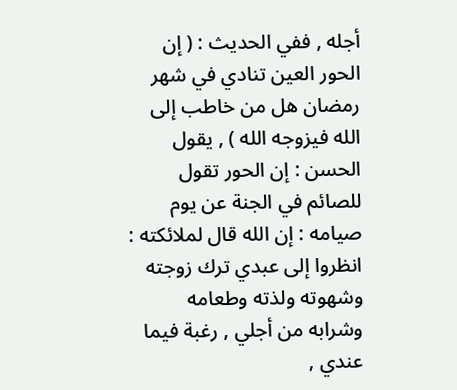أجله , ففي الحديث : ( إن الحور العين تنادي في شهر رمضان هل من خاطب إلى الله فيزوجه الله ) , يقول الحسن : إن الحور تقول للصائم في الجنة عن يوم صيامه : إن الله قال لملائكته : انظروا إلى عبدي ترك زوجته وشهوته ولذته وطعامه وشرابه من أجلي , رغبة فيما عندي ,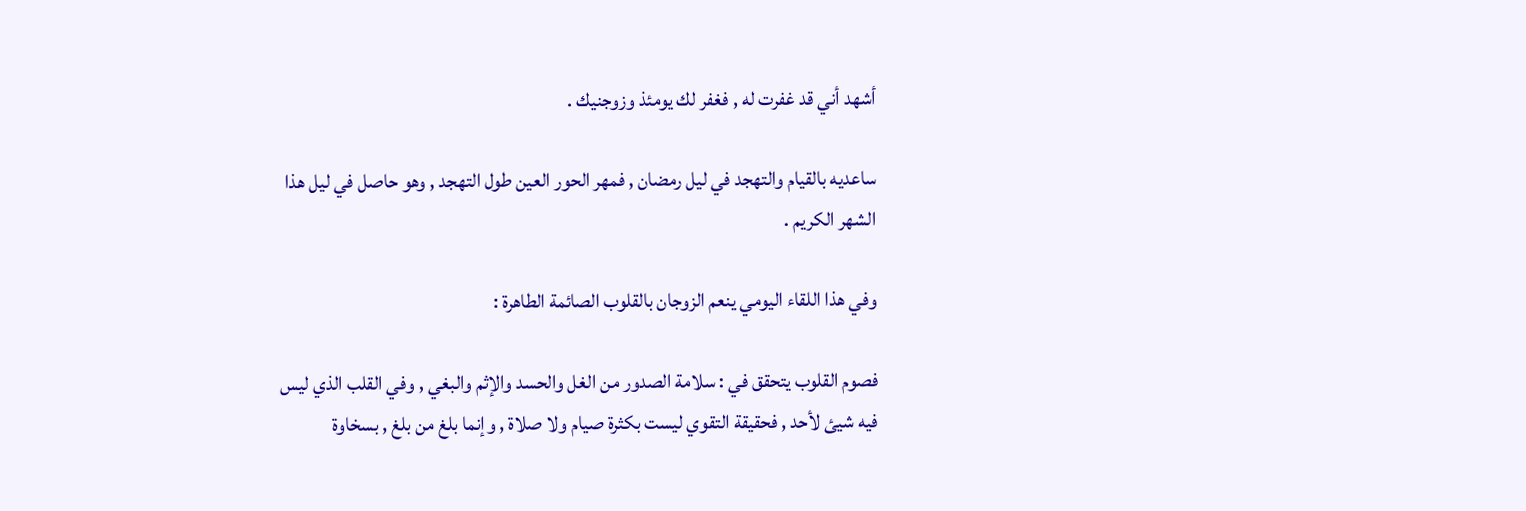أشهد أني قد غفرت له , فغفر لك يومئذ وزوجنيك .

ساعديه بالقيام والتهجد في ليل رمضان , فمهر الحور العين طول التهجد , وهو حاصل في ليل هذا الشهر الكريم .

وفي هذا اللقاء اليومي ينعم الزوجان بالقلوب الصائمة الطاهرة :

فصوم القلوب يتحقق في : سلامة الصدور من الغل والحسد والإثم والبغي , وفي القلب الذي ليس فيه شيئ لأحد , فحقيقة التقوي ليست بكثرة صيام ولا صلاة , وإنما بلغ من بلغ , بسخاوة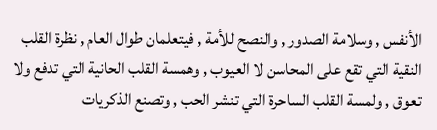الأنفس , وسلامة الصدور , والنصح للأمة , فيتعلمان طوال العام , نظرة القلب النقية التي تقع على المحاسن لا العيوب , وهمسة القلب الحانية التي تدفع ولا تعوق , ولمسة القلب الساحرة التي تنشر الحب , وتصنع الذكريات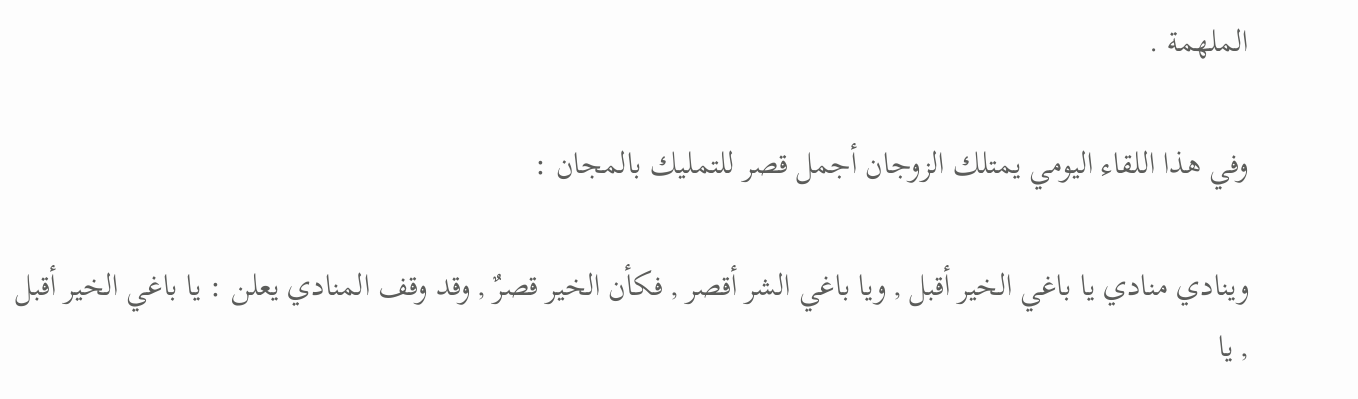الملهمة .

وفي هذا اللقاء اليومي يمتلك الزوجان أجمل قصر للتمليك بالمجان :

وينادي منادي يا باغي الخير أقبل , ويا باغي الشر أقصر , فكأن الخير قصرٌ , وقد وقف المنادي يعلن : يا باغي الخير أقبل , يا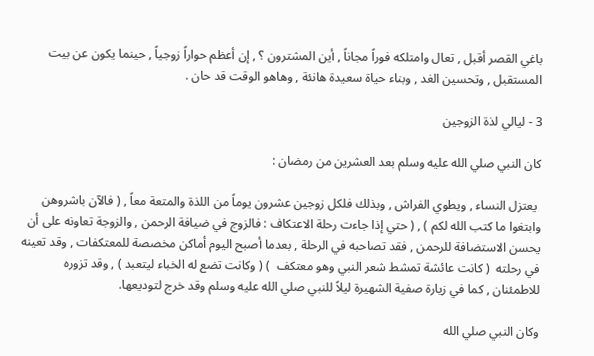باغي القصر أقبل , تعال وامتلكه فوراً مجاناً , أين المشترون ؟ , إن أعظم حواراً زوجياً , حينما يكون عن بيت المستقبل , وتحسين الغد , وبناء حياة سعيدة هانئة , وهاهو الوقت قد حان .

3 - ليالي لذة الزوجين

كان النبي صلي الله عليه وسلم بعد العشرين من رمضان :

 يعتزل النساء , ويطوي الفراش , وبذلك فلكل زوجين عشرون يوماً من اللذة والمتعة معاً , ( فالآن باشروهن وابتغوا ما كتب الله لكم ) , ( حتي إذا جاءت رحلة الاعتكاف : فالزوج في ضيافة الرحمن , والزوجة تعاونه على أن يحسن الاستضافة للرحمن , فقد تصاحبه في الرحلة , بعدما أصبح اليوم أماكن مخصصة للمعتكفات , وقد تعينه في رحلته  ( كانت عائشة تمشط شعر النبي وهو معتكف  ) ( وكانت تضع له الخباء ليتعبد ) , وقد تزوره للاطمئنان , كما في زيارة صفية الشهيرة ليلاً للنبي صلي الله عليه وسلم وقد خرج لتوديعها.

وكان النبي صلي الله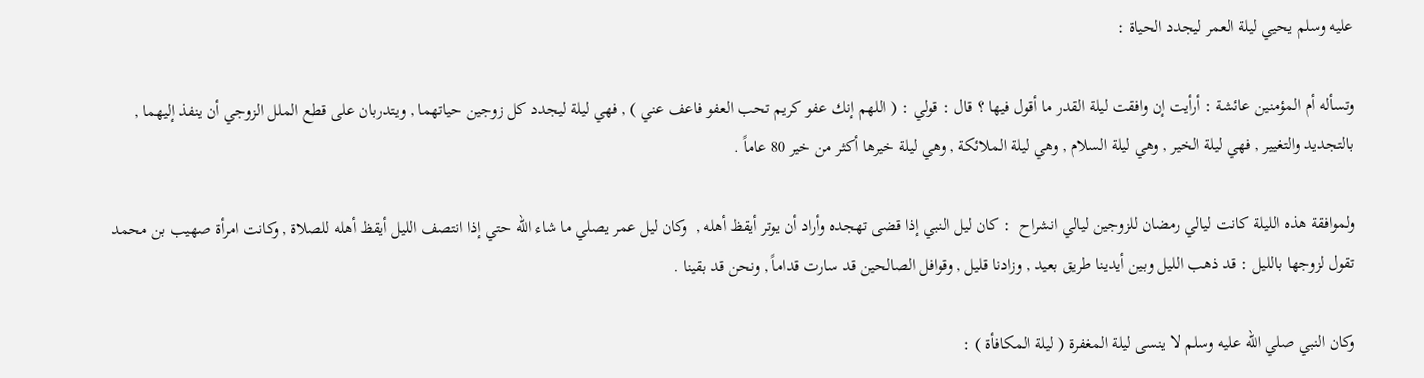عليه وسلم يحيي ليلة العمر ليجدد الحياة :

وتسأله أم المؤمنين عائشة : أرأيت إن وافقت ليلة القدر ما أقول فيها ؟ قال : قولي : ( اللهم إنك عفو كريم تحب العفو فاعف عني ) , فهي ليلة ليجدد كل زوجين حياتهما , ويتدربان على قطع الملل الزوجي أن ينفذ إليهما , بالتجديد والتغيير , فهي ليلة الخير , وهي ليلة السلام , وهي ليلة الملائكة , وهي ليلة خيرها أكثر من خير 80 عاماً .

ولموافقة هذه الليلة كانت ليالي رمضان للزوجين ليالي انشراح  : كان ليل النبي إذا قضى تهجده وأراد أن يوتر أيقظ أهله ,  وكان ليل عمر يصلي ما شاء الله حتي إذا انتصف الليل أيقظ أهله للصلاة , وكانت امرأة صهيب بن محمد تقول لزوجها بالليل : قد ذهب الليل وبين أيدينا طريق بعيد , وزادنا قليل , وقوافل الصالحين قد سارت قداماً , ونحن قد بقينا .

وكان النبي صلي الله عليه وسلم لا ينسى ليلة المغفرة ( ليلة المكافأة ) :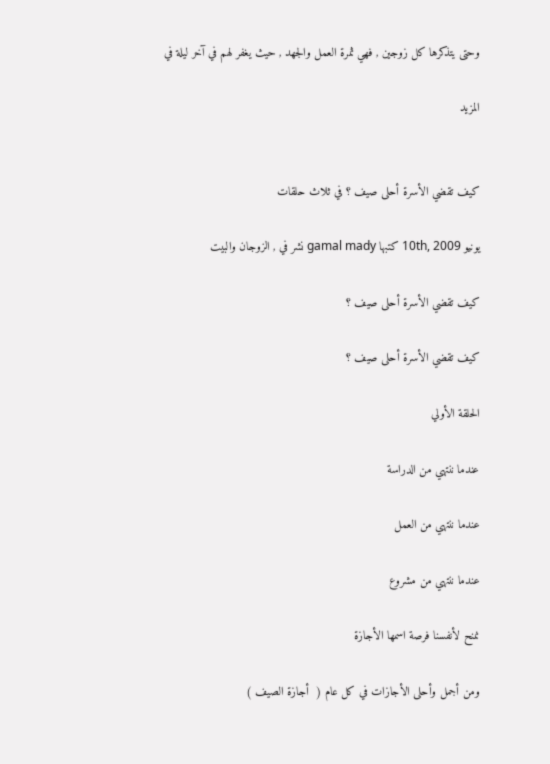وحتى يتذكرها كل زوجين , فهي ثمرة العمل والجهد , حيث يغفر لهم في آخر ليلة في

المزيد


كيف تقضي الأسرة أحلى صيف ؟ في ثلاث حلقات

يونيو 10th, 2009 كتبها gamal mady نشر في , الزوجان والبيت

كيف تقضي الأسرة أحلى صيف ؟

كيف تقضي الأسرة أحلى صيف ؟

الحلقة الأولي

عندما ننتهي من الدراسة

عندما ننتهي من العمل

عندما ننتهي من مشروع

نمنح لأنفسنا فرصة اسمها الأجازة

ومن أجمل وأحلى الأجازات في كل عام (  أجازة الصيف )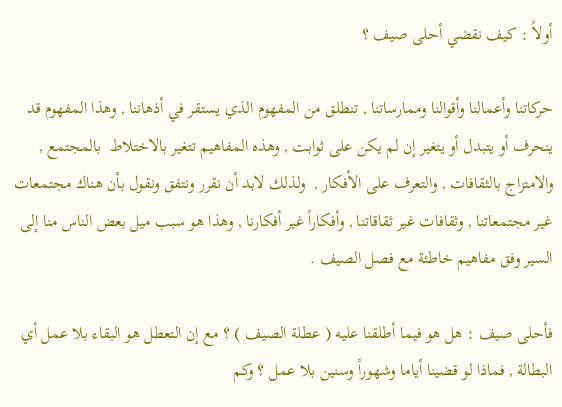أولاً : كيف نقضي أحلى صيف ؟

حركاتنا وأعمالنا وأقوالنا وممارساتنا , تنطلق من المفهوم الذي يستقر في أذهاننا , وهذا المفهوم قد ينحرف أو يتبدل أو يتغير إن لم يكن على ثوابت , وهذه المفاهيم تتغير بالاختلاط  بالمجتمع , والامتزاج بالثقافات , والتعرف على الأفكار ,  ولذلك لابد أن نقرر ونتفق ونقول بأن هناك مجتمعات غير مجتمعاتنا , وثقافات غير ثقاقاتنا , وأفكاراً غير أفكارنا , وهذا هو سبب ميل بعض الناس منا إلى السير وفق مفاهيم خاطئة مع فصل الصيف .

فأحلى صيف : هل هو فيما أطلقنا عليه ( عطلة الصيف ) ؟ مع إن التعطل هو البقاء بلا عمل أي البطالة , فماذا لو قضينا أياما وشهوراً وسنين بلا عمل ؟ وكم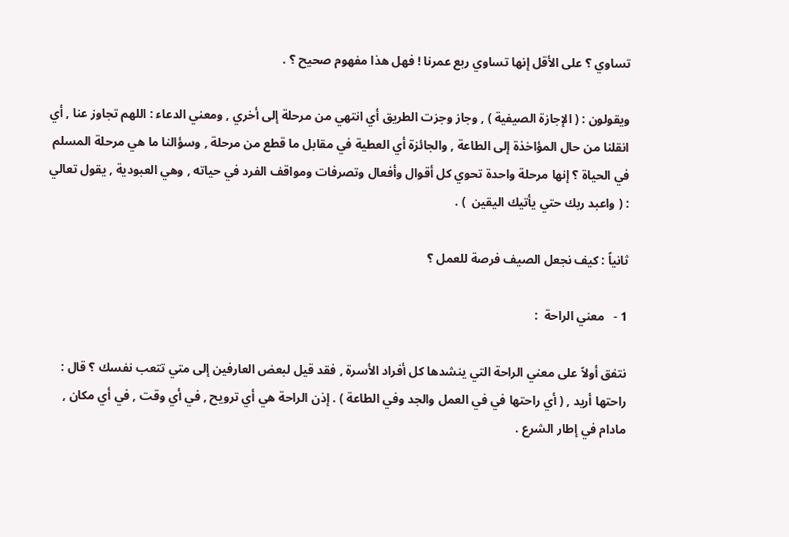تساوي ؟ على الأقل إنها تساوي ربع عمرنا ! فهل هذا مفهوم صحيح ؟ .

ويقولون : ( الإجازة الصيفية ) , وجاز وجزت الطريق أي انتهي من مرحلة إلى أخري , ومعني الدعاء : اللهم تجاوز عنا , أي انقلنا من حال المؤاخذة إلى الطاعة , والجائزة أي العطية في مقابل ما قطع من مرحلة , وسؤالنا ما هي مرحلة المسلم في الحياة ؟ إنها مرحلة واحدة تحوي كل أقوال وأفعال وتصرفات ومواقف الفرد في حياته , وهي العبودية , يقول تعالي : ( واعبد ربك حتي يأتيك اليقين  ) .

ثانياً : كيف نجعل الصيف فرصة للعمل ؟

1 -   معني الراحة  :

نتفق أولاً على معني الراحة التي ينشدها كل أفراد الأسرة , فقد قيل لبعض العارفين إلى متي تتعب نفسك ؟ قال : راحتها أريد , ( أي راحتها في في العمل والجد وفي الطاعة ) . إذن الراحة هي أي ترويح , في أي وقت , في أي مكان , مادام في إطار الشرع .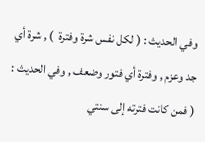وفي الحديث : ( لكل نفس شرة وفترة  ) , شرة أي جد وعزم , وفترة أي فتور وضعف , وفي الحديث : ( فمن كانت فترته إلى سنتي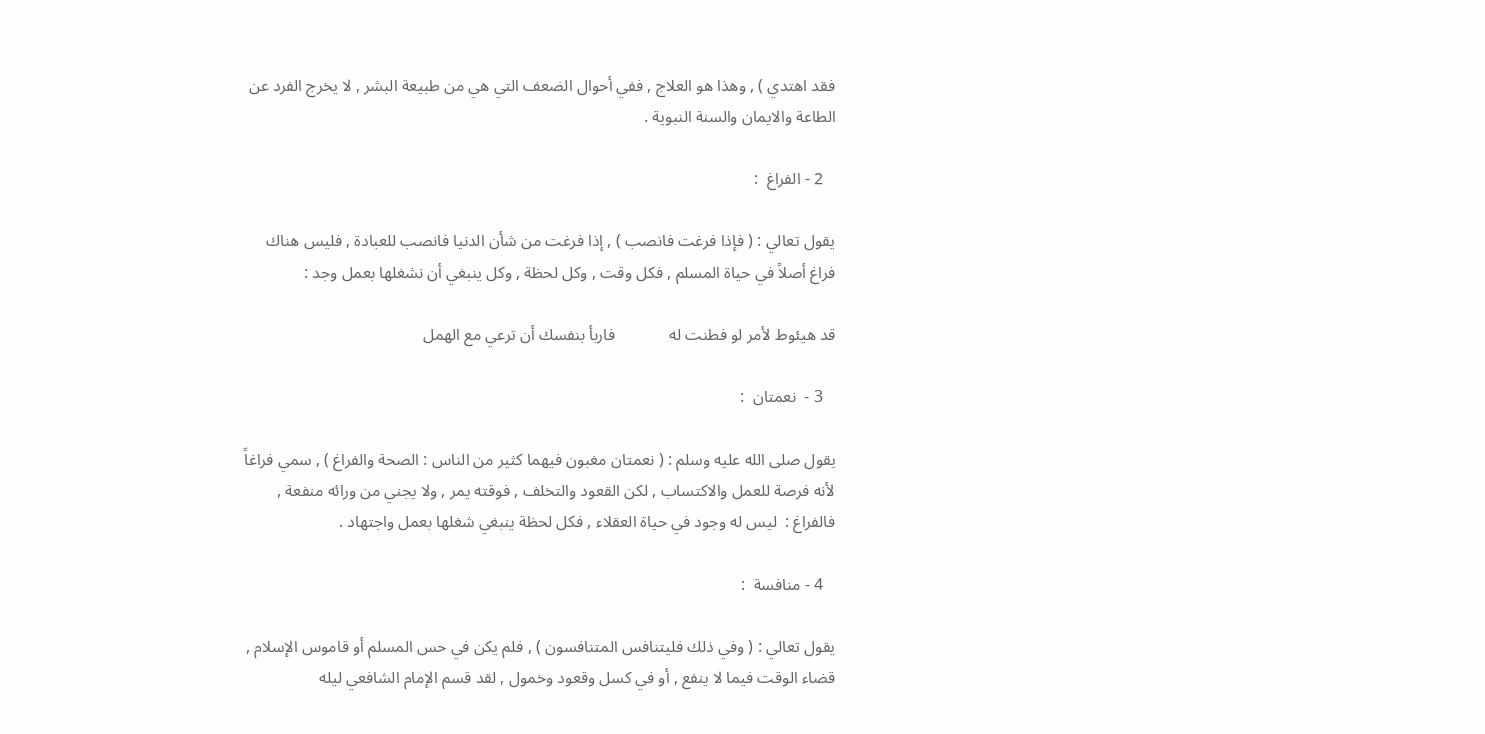فقد اهتدي ) , وهذا هو العلاج , ففي أحوال الضعف التي هي من طبيعة البشر , لا يخرج الفرد عن الطاعة والايمان والسنة النبوية .

   2 - الفراغ  :

يقول تعالي : ( فإذا فرغت فانصب ) , إذا فرغت من شأن الدنيا فانصب للعبادة , فليس هناك فراغ أصلاً في حياة المسلم , فكل وقت , وكل لحظة , وكل ينبغي أن نشغلها بعمل وجد :

قد هيئوط لأمر لو فطنت له             فاربأ بنفسك أن ترعي مع الهمل

   3 -  نعمتان  :

يقول صلى الله عليه وسلم : ( نعمتان مغبون فيهما كثير من الناس : الصحة والفراغ ) , سمي فراغاً لأنه فرصة للعمل والاكتساب , لكن القعود والتخلف , فوقته يمر , ولا يجني من ورائه منفعة , فالفراغ :  ليس له وجود في حياة العقلاء , فكل لحظة ينبغي شغلها بعمل واجتهاد .

   4 - منافسة  :

يقول تعالي : ( وفي ذلك فليتنافس المتنافسون ) , فلم يكن في حس المسلم أو قاموس الإسلام , قضاء الوقت فيما لا ينفع , أو في كسل وقعود وخمول , لقد قسم الإمام الشافعي ليله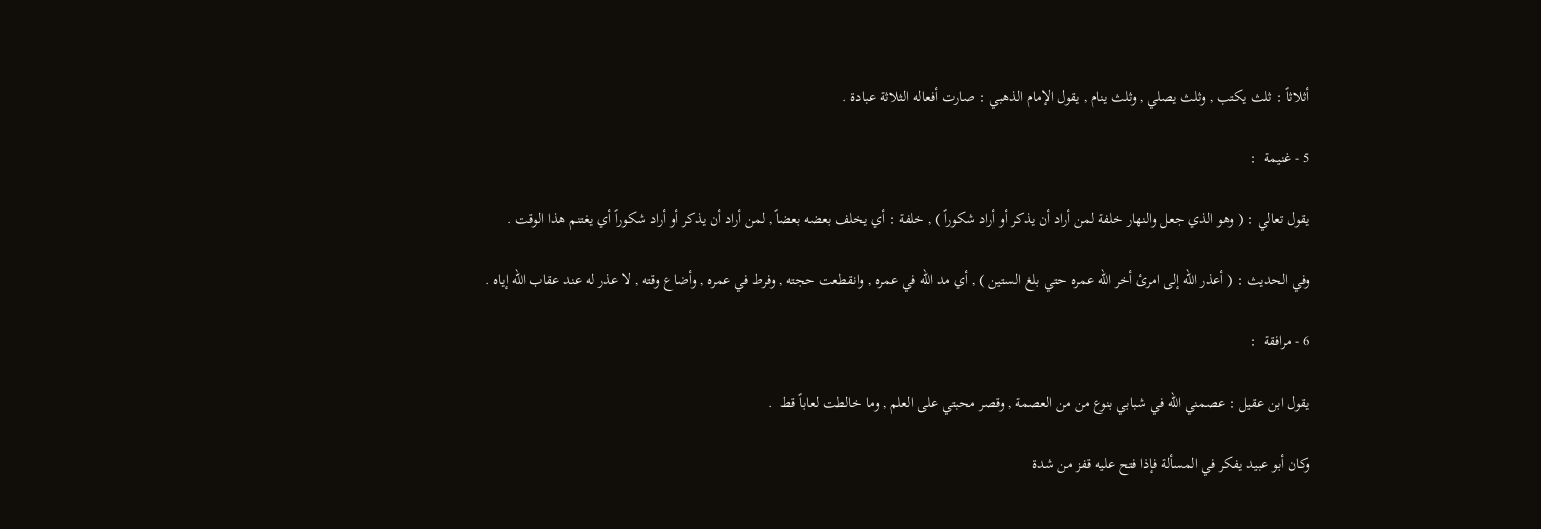أثلاثاً : ثلث يكتب , وثلث يصلي , وثلث ينام , يقول الإمام الذهبي : صارت أفعاله الثلاثة عبادة .

5 - غنيمة  :

يقول تعالي : ( وهو الذي جعل والنهار خلفة لمن أراد أن يذكر أو أراد شكوراً ) , خلفة : أي يخلف بعضه بعضاً , لمن أراد أن يذكر أو أراد شكوراً أي يغتنم هذا الوقت .

وفي الحديث : ( أعذر الله إلى امرئ أخر الله عمره حتي بلغ الستين ) , أي مد الله في عمره , وانقطعت حجته , وفرط في عمره , وأضاع وقته , لا عذر له عند عقاب الله إياه .

6 - مرافقة  :

يقول ابن عقيل : عصمني الله في شبابي بنوع من من العصمة , وقصر محبتي على العلم , وما خالطت لعاباً قط  .

وكان أبو عبيد يفكر في المسألة فإذا فتح عليه قفز من شدة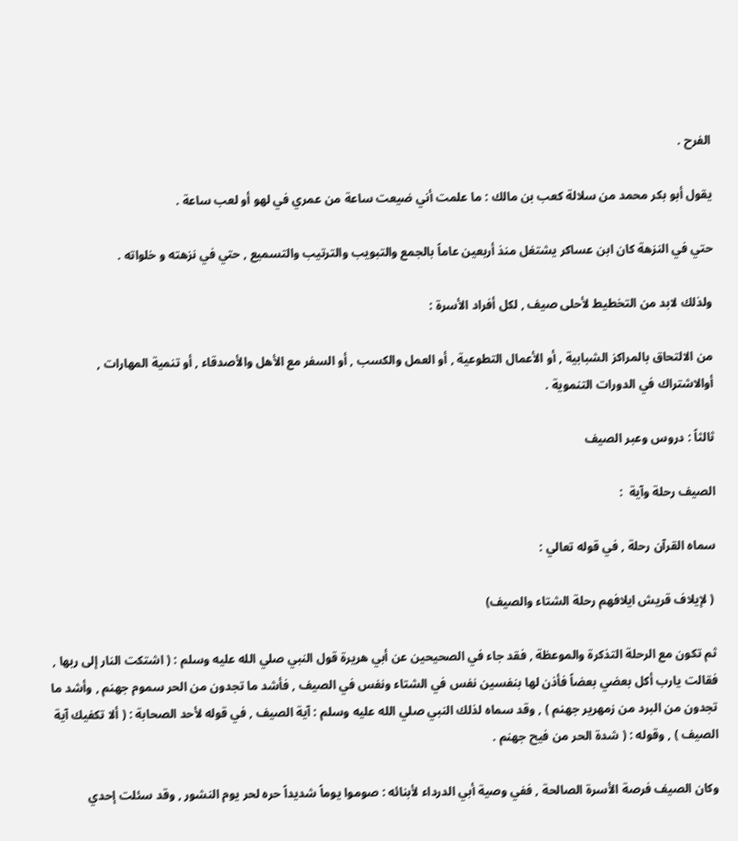الفرح .

يقول أبو بكر محمد من سلالة كعب بن مالك : ما علمت أني ضيعت ساعة من عمري في لهو أو لعب ساعة .

حتي في النزهة كان ابن عساكر يشتغل منذ أربعين عاماً بالجمع والتبويب والترتيب والتسميع , حتي في نزهته و خلواته .

ولذلك لابد من التخطيط لأحلى صيف , لكل أفراد الأسرة :

من الالتحاق بالمراكز الشبابية , أو الأعمال التطوعية , أو العمل والكسب , أو السفر مع الأهل والأصدقاء , أو تنمية المهارات , أوالاشتراك في الدورات التنموية .

ثالثاً : دروس وعبر الصيف

الصيف رحلة وآية  :

سماه القرآن رحلة , في قوله تعالي :

 ( لإيلاف قريش ايلافهم رحلة الشتاء والصيف)

ثم تكون مع الرحلة التذكرة والموعظة , فقد جاء في الصحيحين عن أبي هريرة قول النبي صلي الله عليه وسلم : ( اشتكت النار إلى ربها , فقالت يارب أكل بعضي بعضاً فأذن لها بنفسين نفس في الشتاء ونفس في الصيف , فأشد ما تجدون من الحر سموم جهنم , وأشد ما تجدون من البرد من زمهرير جهنم ) , وقد سماه لذلك النبي صلي الله عليه وسلم : آية الصيف , في قوله لأحد الصحابة : ( ألا تكفيك آية الصيف ) , وقوله : ( شدة الحر من فيح جهنم .

وكان الصيف فرصة الأسرة الصالحة , ففي وصية أبي الدرداء لأبنائه : صوموا يوماً شديداً حره لحر يوم النشور , وقد سئلت إحدي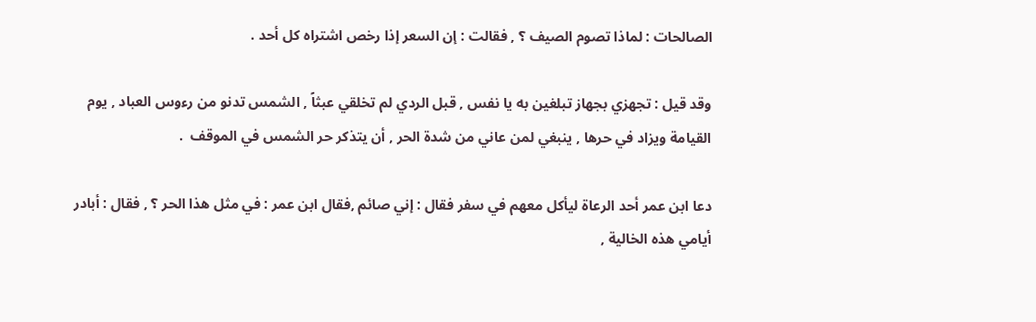الصالحات : لماذا تصوم الصيف ؟ , فقالت : إن السعر إذا رخص اشتراه كل أحد .

وقد قيل : تجهزي بجهاز تبلغين به يا نفس , قبل الردي لم تخلقي عبثاً , الشمس تدنو من رءوس العباد , يوم القيامة ويزاد في حرها , ينبغي لمن عاني من شدة الحر , أن يتذكر حر الشمس في الموقف  .

دعا ابن عمر أحد الرعاة ليأكل معهم في سفر فقال : إني صائم ,فقال ابن عمر : في مثل هذا الحر ؟ , فقال : أبادر أيامي هذه الخالية ,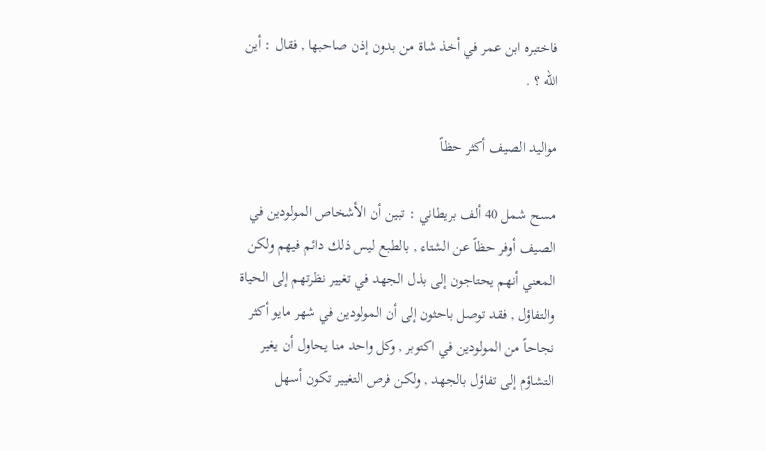فاختبره ابن عمر في أخذ شاة من بدون إذن صاحبها , فقال : أين الله ؟ .

مواليد الصيف أكثر حظاً

مسح شمل 40 ألف بريطاني : تبين أن الأشخاص المولودين في الصيف أوفر حظاً عن الشتاء , بالطبع ليس ذلك دائم فيهم ولكن المعني أنهم يحتاجون إلى بذل الجهد في تغيير نظرتهم إلى الحياة والتفاؤل , فقد توصل باحثون إلى أن المولودين في شهر مايو أكثر نجاحاً من المولودين في اكتوبر , وكل واحد منا يحاول أن يغير التشاؤم إلى تفاؤل بالجهد , ولكن فرص التغيير تكون أسهل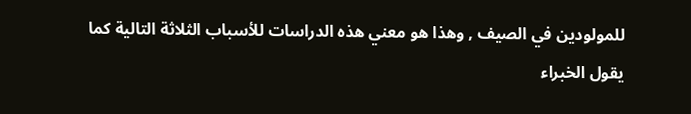للمولودين في الصيف , وهذا هو معني هذه الدراسات للأسباب الثلاثة التالية كما يقول الخبراء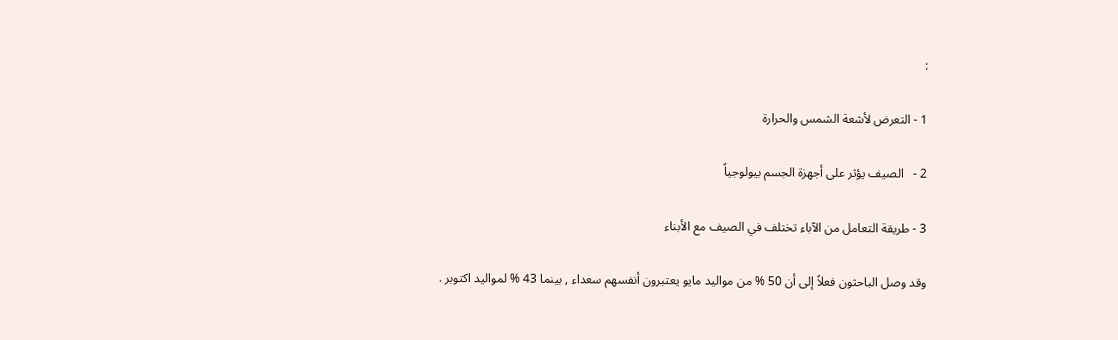:

1 - التعرض لأشعة الشمس والحرارة

2 -   الصيف يؤثر على أجهزة الجسم بيولوجياً

3 - طريقة التعامل من الآباء تختلف في الصيف مع الأبناء

وقد وصل الباحثون فعلاً إلى أن 50 % من مواليد مايو يعتبرون أنفسهم سعداء , بينما 43 % لمواليد اكتوبر .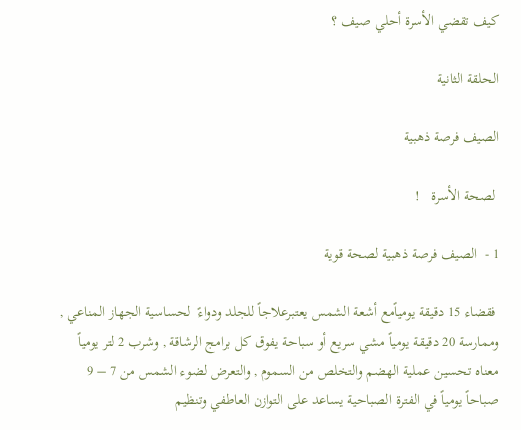كيف تقضي الأسرة أحلي صيف ؟

الحلقة الثانية

الصيف فرصة ذهبية

 لصحة الأسرة   !

1 -  الصيف فرصة ذهبية لصحة قوية

 فقضاء 15 دقيقة يومياًمع أشعة الشمس يعتبرعلاجاً للجلد ودواءً  لحساسية الجهاز المناعي , وممارسة 20 دقيقة يومياً مشي سريع أو سباحة يفوق كل برامج الرشاقة , وشرب 2 لتر يومياً معناه تحسين عملية الهضم والتخلص من السموم , والتعرض لضوء الشمس من 7 – 9 صباحاً يومياً في الفترة الصباحية يساعد على التوازن العاطفي وتنظيم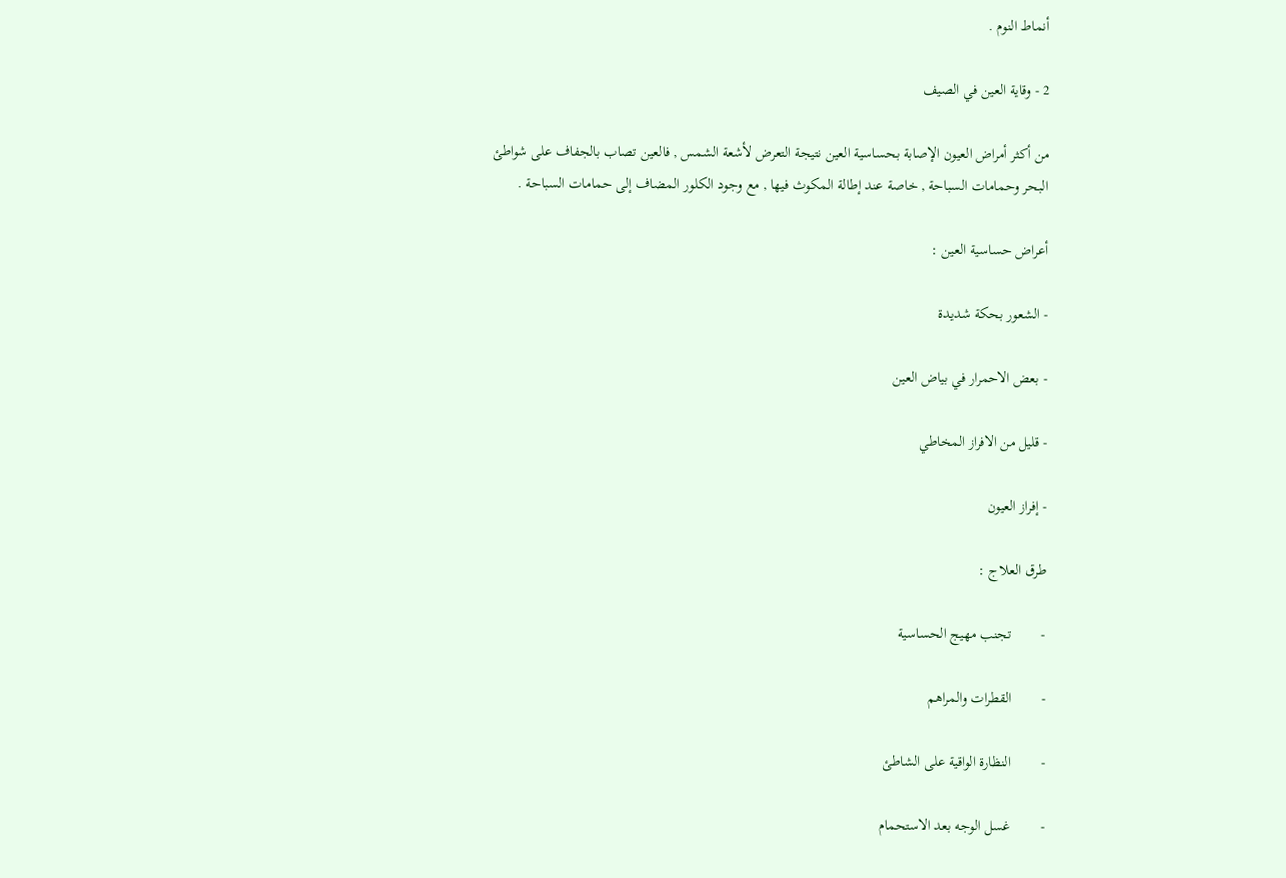أنماط النوم .

2 - وقاية العين في الصيف

من أكثر أمراض العيون الإصابة بحساسية العين نتيجة التعرض لأشعة الشمس , فالعين تصاب بالجفاف على شواطئ البحر وحمامات السباحة , خاصة عند إطالة المكوث فيها , مع وجود الكلور المضاف إلى حمامات السباحة .

أعراض حساسية العين :

- الشعور بحكة شديدة

- بعض الاحمرار في بياض العين

- قليل من الافراز المخاطي

- إفراز العيون

طرق العلاج :

-        تجنب مهيج الحساسية

-        القطرات والمراهم

-        النظارة الواقية على الشاطئ

-        غسل الوجه بعد الاستحمام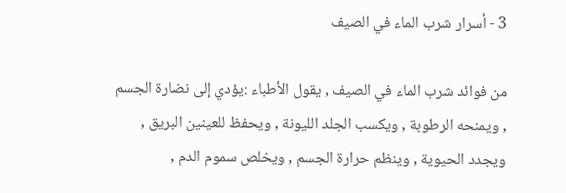3 - أسرار شرب الماء في الصيف

من فوائد شرب الماء في الصيف , يقول الأطباء :يؤدي إلى نضارة الجسم , ويمنحه الرطوبة , ويكسب الجلد الليونة , ويحفظ للعينين البريق , ويجدد الحيوية , وينظم حرارة الجسم , ويخلص سموم الدم ,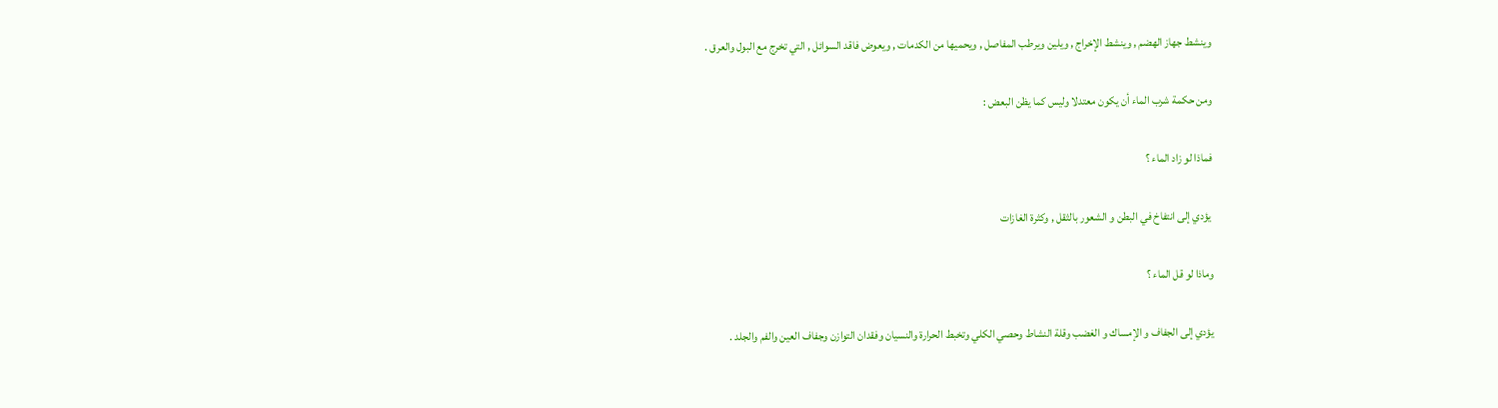وينشط جهاز الهضم , وينشط الإخراج , ويلين ويرطب المفاصل , ويحميها من الكدمات , ويعوض فاقد السوائل , التي تخرج مع البول والعرق .

ومن حكمة شرب الماء أن يكون معتدلا وليس كما يظن البعض :

فماذا لو زاد الماء ؟

 يؤدي إلى انتفاخ في البطن و الشعور بالثقل , وكثرة الغازات

وماذا لو قل الماء ؟

يؤدي إلى الجفاف و الإمساك و الغضب وقلة النشاط وحصي الكلي وتخبط الحرارة والنسيان وفقدان التوازن وجفاف العين والفم والجلد .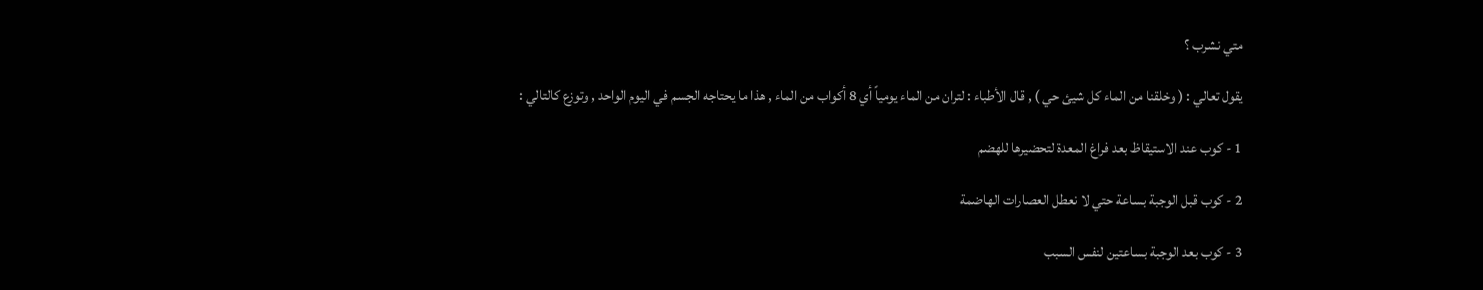متي نشرب ؟

يقول تعالي : ( وخلقنا من الماء كل شيئ حي ) , قال الأطباء : لتران من الماء يومياً أي 8 أكواب من الماء , هذا ما يحتاجه الجسم في اليوم الواحد , وتوزع كالتالي :

1 - كوب عند الاستيقاظ بعد فراغ المعدة لتحضيرها للهضم

2 - كوب قبل الوجبة بساعة حتي لا نعطل العصارات الهاضمة

3 - كوب بعد الوجبة بساعتين لنفس السبب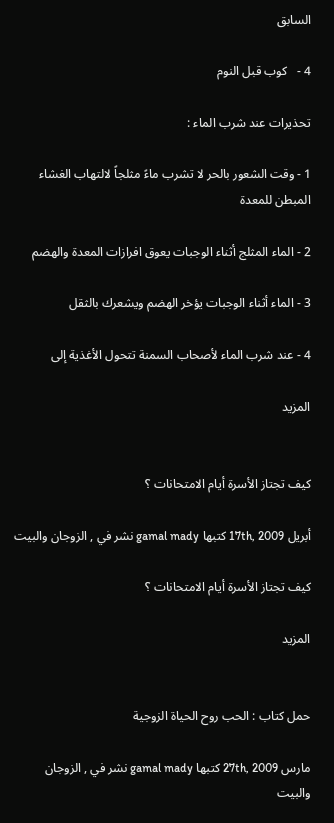السابق

4 -   كوب قبل النوم

تحذيرات عند شرب الماء :

1 - وقت الشعور بالحر لا تشرب ماءً مثلجاً لالتهاب الغشاء المبطن للمعدة

2 - الماء المثلج أثناء الوجبات يعوق افرازات المعدة والهضم

3 - الماء أثناء الوجبات يؤخر الهضم ويشعرك بالثقل

4 - عند شرب الماء لأصحاب السمنة تتحول الأغذية إلى

المزيد


كيف تجتاز الأسرة أيام الامتحانات ؟

أبريل 17th, 2009 كتبها gamal mady نشر في , الزوجان والبيت

كيف تجتاز الأسرة أيام الامتحانات ؟

المزيد


حمل كتاب : الحب روح الحياة الزوجية

مارس 27th, 2009 كتبها gamal mady نشر في , الزوجان والبيت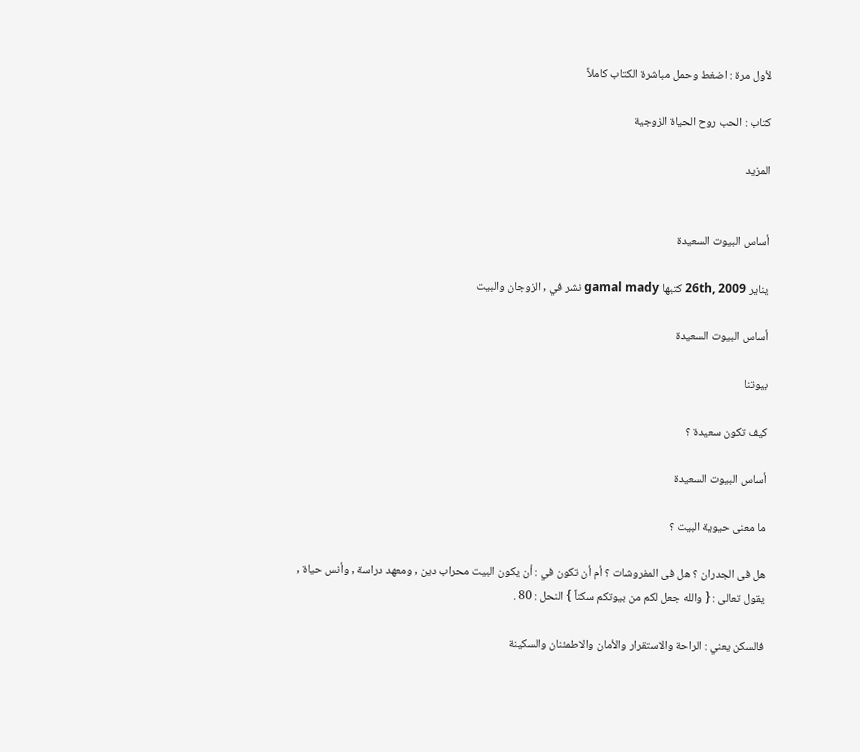لأول مرة : اضغط وحمل مباشرة الكتاب كاملاً

كتاب : الحب روح الحياة الزوجية

المزيد


أساس البيوت السعيدة

يناير 26th, 2009 كتبها gamal mady نشر في , الزوجان والبيت

أساس البيوت السعيدة

بيوتنا

كيف تكون سعيدة ؟

أساس البيوت السعيدة

ما معنى حيوية البيت ؟

هل فى الجدران ؟ هل فى المفروشات ؟ أم أن تكون في : أن يكون البيت محراب دين , ومعهد دراسة , وأنس حياة , يقول تعالى : { والله جعل لكم من بيوتكم سكناً } النحل : 80 .

فالسكن يعني : الراحة والاستقرار والأمان والاطمئنان والسكينة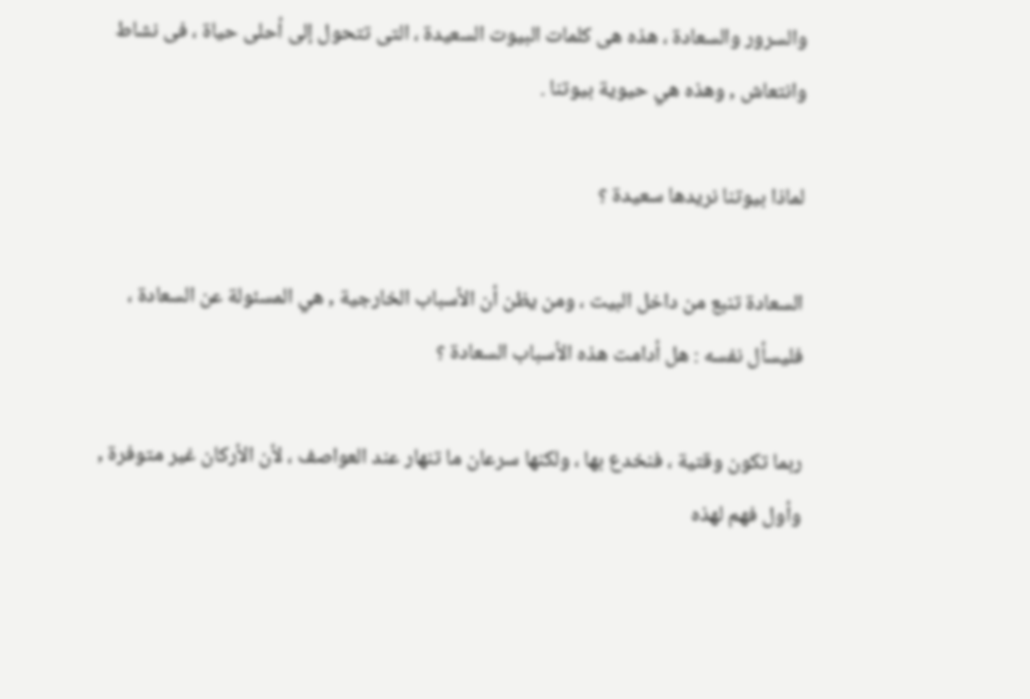والسرور والسعادة ، هذه هى كلمات البيوت السعيدة ، التى تتحول إلى أحلى حياة ، فى نشاط وانتعاش , وهذه هي حيوية بيوتنا .

لماذا بيوتنا نريدها سعيدة ؟

السعادة تنبع من داخل البيت ، ومن يظن أن الأسباب الخارجية , هي المسئولة عن السعادة ، فليسأل نفسه : هل أدامت هذه الأسباب السعادة ؟

ربما تكون وقتية ، فنخدع بها ، ولكنها سرعان ما تنهار عند العواصف ، لأن الأركان غير متوفرة , وأول فهم لهذه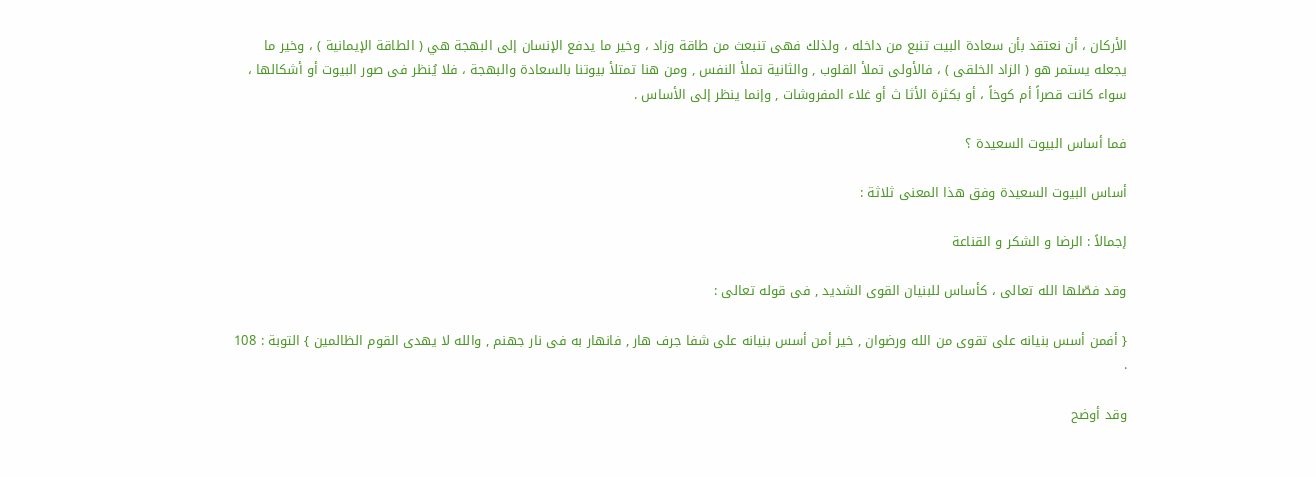الأركان ، أن نعتقد بأن سعادة البيت تنبع من داخله ، ولذلك فهى تنبعث من طاقة وزاد ، وخير ما يدفع الإنسان إلى البهجة هي ( الطاقة الإيمانية ) ، وخير ما يجعله يستمر هو ( الزاد الخلقى ) ، فالأولى تملأ القلوب , والثانية تملأ النفس , ومن هنا تمتلأ بيوتنا بالسعادة والبهجة ، فلا يُنظر فى صور البيوت أو أشكالها ، سواء كانت قصراً أم كوخاً ، أو بكثرة الأثا ث أو غلاء المفروشات , وإنما ينظر إلى الأساس .

فما أساس البيوت السعيدة ؟

أساس البيوت السعيدة وفق هذا المعنى ثلاثة :

إجمالاً : الرضا و الشكر و القناعة

وقد فصّلها الله تعالى ، كأساس للبنيان القوى الشديد , فى قوله تعالى :

{ أفمن أسس بنيانه على تقوى من الله ورضوان , خير أمن أسس بنيانه على شفا جرف هار , فانهار به فى نار جهنم , والله لا يهدى القوم الظالمين } التوبة : 108 .

وقد أوضح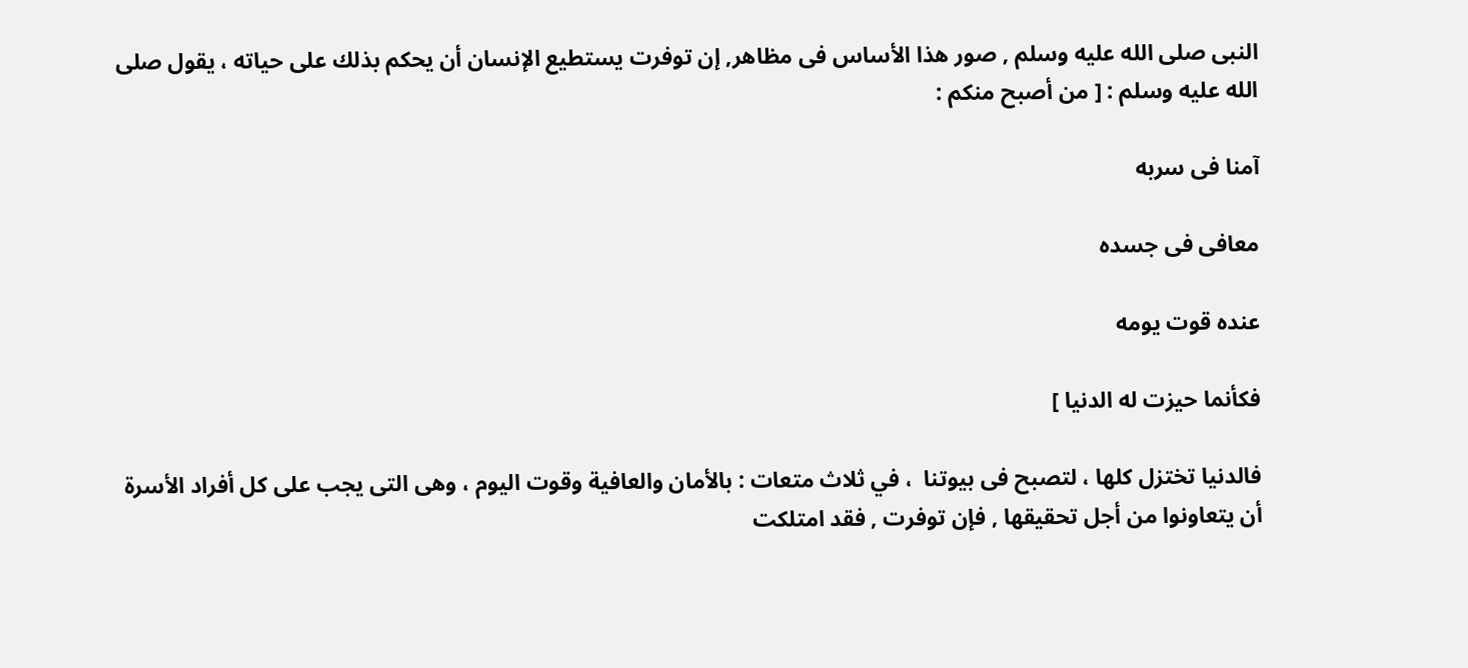النبى صلى الله عليه وسلم , صور هذا الأساس فى مظاهر, إن توفرت يستطيع الإنسان أن يحكم بذلك على حياته ، يقول صلى الله عليه وسلم : [ من أصبح منكم :

آمنا فى سربه

معافى فى جسده

عنده قوت يومه

فكأنما حيزت له الدنيا ]

فالدنيا تختزل كلها ، لتصبح فى بيوتنا  ، في ثلاث متعات : بالأمان والعافية وقوت اليوم ، وهى التى يجب على كل أفراد الأسرة أن يتعاونوا من أجل تحقيقها , فإن توفرت , فقد امتلكت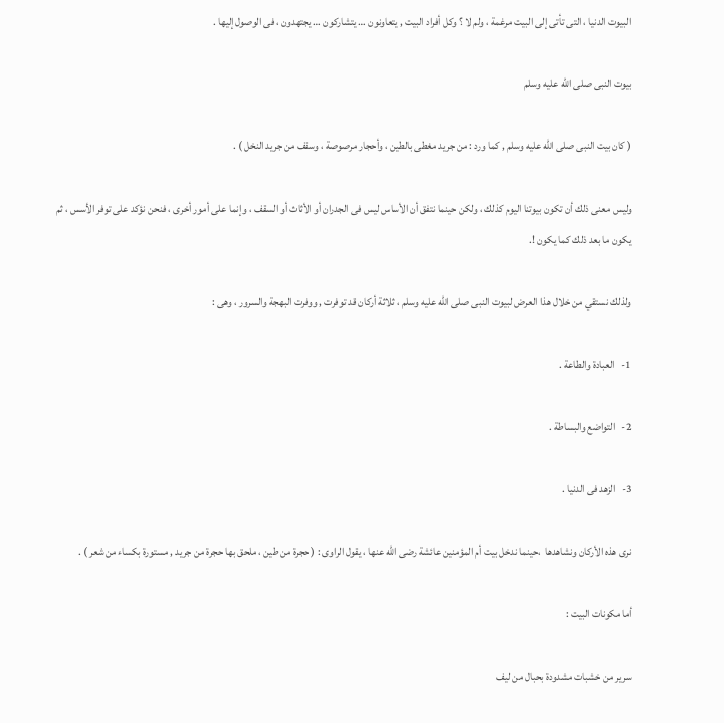البيوت الدنيا ، التى تأتى إلى البيت مرغمة ، ولم لا ؟ وكل أفراد البيت , يتعاونون … يتشاركون … يجتهدون ، فى الوصول إليها .

بيوت النبى صلى الله عليه وسلم

( كان بيت النبى صلى الله عليه وسلم , كما ورد : من جريد مغطى بالطين ، وأحجار مرصوصة ، وسقف من جريد النخل ) .

وليس معنى ذلك أن تكون بيوتنا اليوم كذلك ، ولكن حينما نتفق أن الأساس ليس فى الجدران أو الأثاث أو السقف ، وإنما على أمور أخرى ، فنحن نؤكد على توفر الأسس ، ثم يكون ما بعد ذلك كما يكون !.

ولذلك نستقي من خلال هذا العرض لبيوت النبى صلى الله عليه وسلم ، ثلاثة أركان قد توفرت , ووفرت البهجة والسرور ، وهى :

1-   العبادة والطاعة .

2-   التواضع والبساطة .

3-   الزهد فى الدنيا .

نرى هذه الأركان ونشاهدها  ،حينما ندخل بيت أم المؤمنين عائشة رضى الله عنها ، يقول الراوى : ( حجرة من طين ، ملحق بها حجرة من جريد , مستورة بكساء من شعر ) .

أما مكونات البيت :

سرير من خشبات مشدودة بحبال من ليف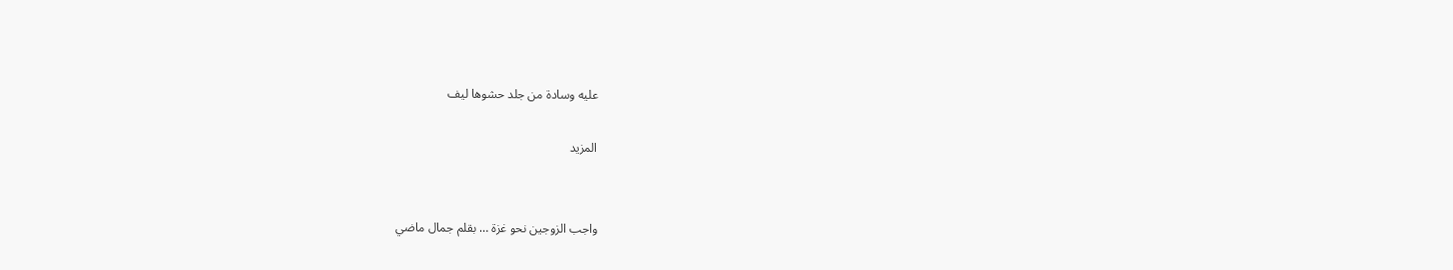عليه وسادة من جلد حشوها ليف

المزيد


واجب الزوجين نحو غزة … بقلم جمال ماضي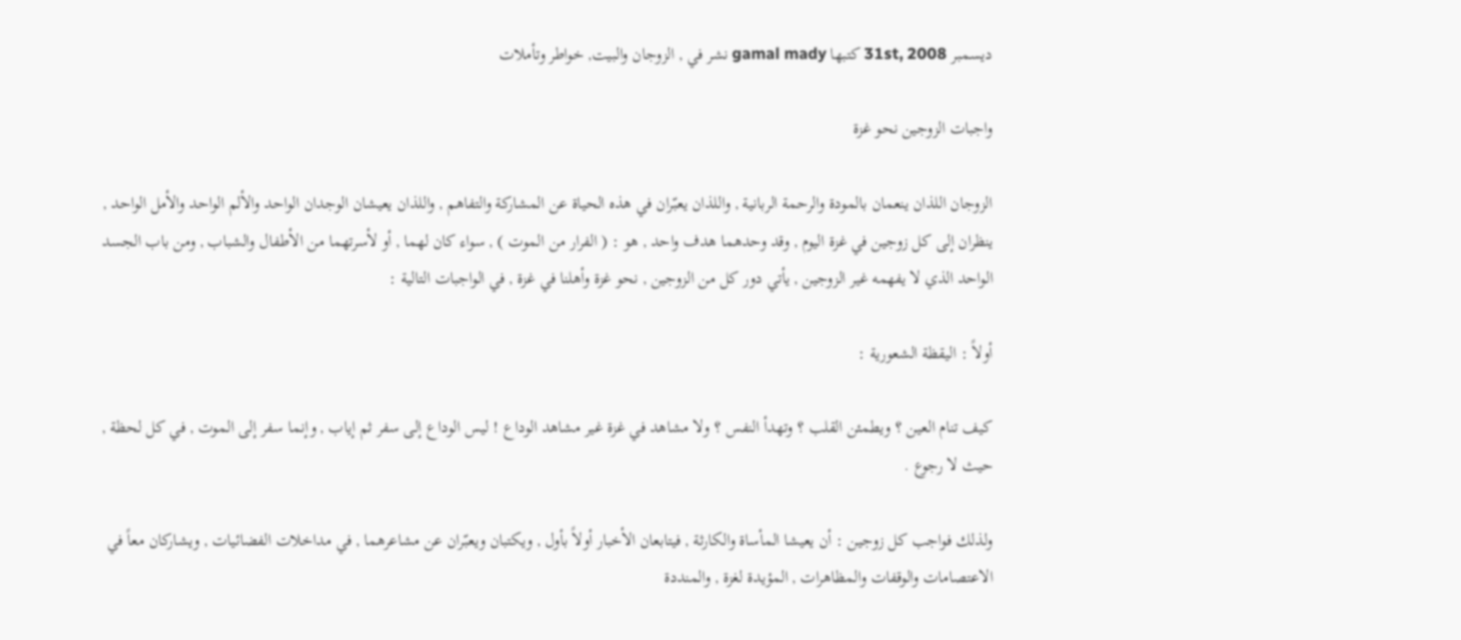ديسمبر 31st, 2008 كتبها gamal mady نشر في , الزوجان والبيت, خواطر وتأملات

واجبات الزوجين نحو غزة

الزوجان اللذان ينعمان بالمودة والرحمة الربانية , واللذان يعبّران في هذه الحياة عن المشاركة والتفاهم , واللذان يعيشان الوجدان الواحد والألم الواحد والأمل الواحد , ينظران إلى كل زوجين في غزة اليوم , وقد وحدهما هدف واحد , هو : ( الفرار من الموت ) , سواء كان لهما , أو لأسرتهما من الأطفال والشباب , ومن باب الجسد الواحد الذي لا يفهمه غير الزوجين , يأتي دور كل من الزوجين , نحو غزة وأهلنا في غزة , في الواجبات التالية :

أولاً : اليقظة الشعورية :

كيف تنام العين ؟ ويطمئن القلب ؟ وتهدأ النفس ؟ ولا مشاهد في غزة غير مشاهد الوداع ! ليس الوداع إلى سفر ثم إياب , وإنما سفر إلى الموت , في كل لحظة , حيث لا رجوع .

ولذلك فواجب كل زوجين : أن يعيشا المأساة والكارثة , فيتابعان الأخبار أولاً بأول , ويكتبان ويعبّران عن مشاعرهما , في مداخلات الفضائيات , ويشاركان معاً في الاعتصامات والوقفات والمظاهرات , المؤيدة لغزة , والمنددة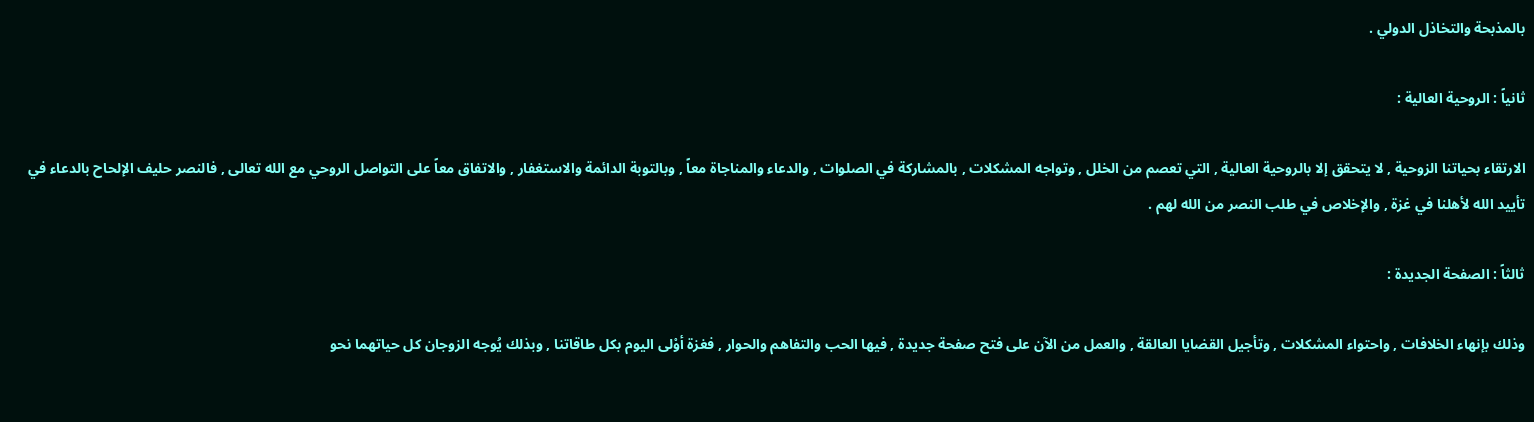بالمذبحة والتخاذل الدولي .

ثانياً : الروحية العالية :

الارتقاء بحياتنا الزوحية , لا يتحقق إلا بالروحية العالية , التي تعصم من الخلل , وتواجه المشكلات , بالمشاركة في الصلوات , والدعاء والمناجاة معاً , وبالتوبة الدائمة والاستغفار , والاتفاق معاً على التواصل الروحي مع الله تعالى , فالنصر حليف الإلحاح بالدعاء في تأييد الله لأهلنا في غزة , والإخلاص في طلب النصر من الله لهم .

ثالثاً : الصفحة الجديدة :

وذلك بإنهاء الخلافات , واحتواء المشكلات , وتأجيل القضايا العالقة , والعمل من الآن على فتح صفحة جديدة , فيها الحب والتفاهم والحوار , فغزة أوْلى اليوم بكل طاقاتنا , وبذلك يُوجه الزوجان كل حياتهما نحو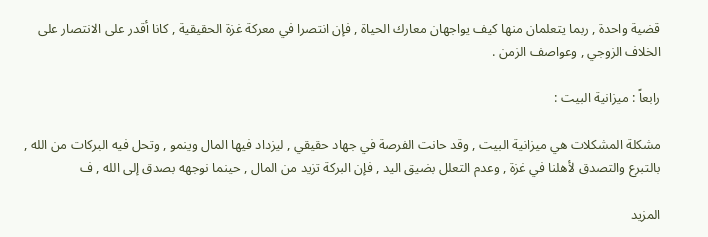قضية واحدة , ربما يتعلمان منها كيف يواجهان معارك الحياة , فإن انتصرا في معركة غزة الحقيقية , كانا أقدر على الانتصار على الخلاف الزوجي , وعواصف الزمن .

رابعاً : ميزانية البيت :

مشكلة المشكلات هي ميزانية البيت , وقد حانت الفرصة في جهاد حقيقي , ليزداد فيها المال وينمو , وتحل فيه البركات من الله , بالتبرع والتصدق لأهلنا في غزة , وعدم التعلل بضيق اليد , فإن البركة تزيد من المال , حينما نوجهه بصدق إلى الله , ف

المزيد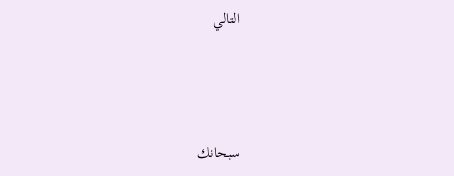التالي



سبحانك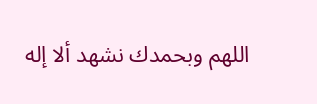اللهم وبحمدك نشهد ألا إله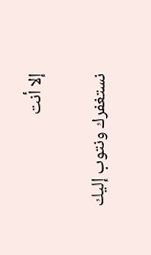إلا أنت

نستغفرك ونتوب إليك